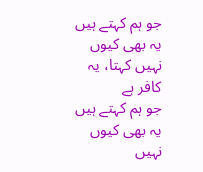جو ہم کہتے ہیں یہ بھی کیوں نہیں کہتا، یہ کافر ہے
جو ہم کہتے ہیں یہ بھی کیوں نہیں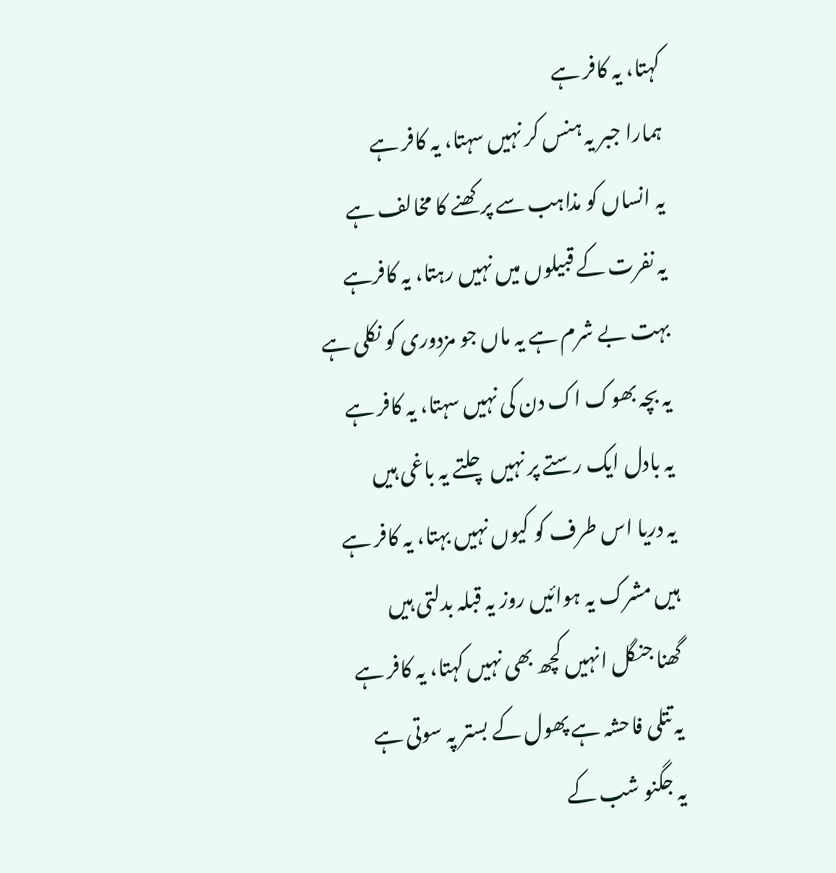کہتا، یہ کافر ہے
ہمارا جبر یہ ہنس کر نہیں سہتا، یہ کافر ہے
یہ انساں کو مذاہب سے پرکھنے کا مخالف ہے
یہ نفرت کے قبیلوں میں نہیں رہتا، یہ کافرہے
بہت بے شرم ہے یہ ماں جو مزدوری کو نکلی ہے
یہ بچہ بھوک اک دن کی نہیں سہتا، یہ کافر ہے
یہ بادل ایک رستے پر نہیں چلتے یہ باغی ہیں
یہ دریا اس طرف کو کیوں نہیں بہتا، یہ کافر ہے
ہیں مشرک یہ ہوائیں روز یہ قبلہ بدلتی ہیں
گھنا جنگل انہیں کچھ بھی نہیں کہتا، یہ کافر ہے
یہ تتلی فاحشہ ہے پھول کے بستر پہ سوتی ہے
یہ جگنو شب کے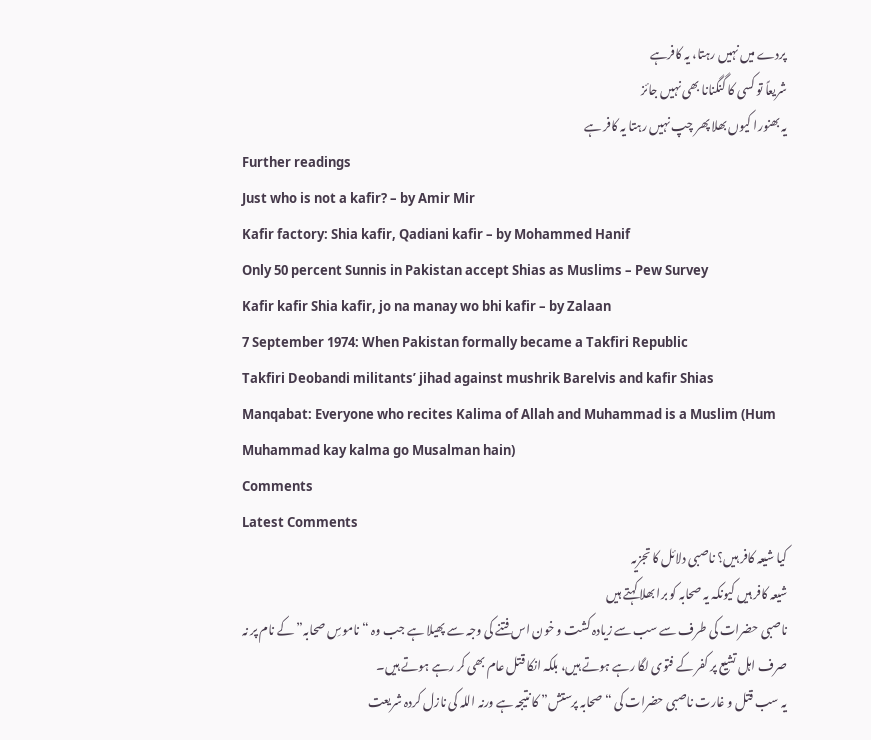پردے میں نہیں رہتا، یہ کافرہے
شریعاً تو کسی کا گنگنانا بھی نہیں جائز
یہ بھنورا کیوں بھلا پھر چپ نہیں رہتا یہ کافر ہے
Further readings
Just who is not a kafir? – by Amir Mir
Kafir factory: Shia kafir, Qadiani kafir – by Mohammed Hanif
Only 50 percent Sunnis in Pakistan accept Shias as Muslims – Pew Survey
Kafir kafir Shia kafir, jo na manay wo bhi kafir – by Zalaan
7 September 1974: When Pakistan formally became a Takfiri Republic
Takfiri Deobandi militants’ jihad against mushrik Barelvis and kafir Shias
Manqabat: Everyone who recites Kalima of Allah and Muhammad is a Muslim (Hum Muhammad kay kalma go Musalman hain)
Comments
Latest Comments
کیا شیعہ کافر ہیں؟ ناصبی دلائل کا تجزیہ
شیعہ کافر ہیں کیونکہ یہ صحابہ کو برا بھلا کہتے ہیں
ناصبی حضرات کی طرف سے سب سے زیادہ کشت و خون اس فتنے کی وجہ سے پھیلا ہے جب وہ “ناموسِ صحابہ” کے نام پر نہ صرف اہل تشیع پر کفر کے فتوی لگا رہے ہوتے ہیں، بلکہ انکا قتل عام بھی کر رہے ہوتے ہیں۔
یہ سب قتل و غارت ناصبی حضرات کی “صحابہ پرستش” کا نتیجہ ہے ورنہ اللہ کی نازل کردہ شریعت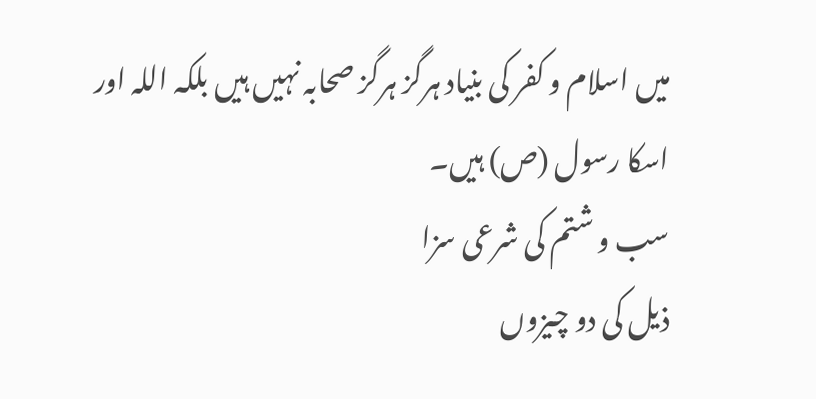میں اسلام و کفر کی بنیاد ہرگز ہرگز صحابہ نہیں ہیں بلکہ اللہ اور اسکا رسول (ص) ہیں۔
سب و شتم کی شرعی سزا
ذیل کی دو چیزوں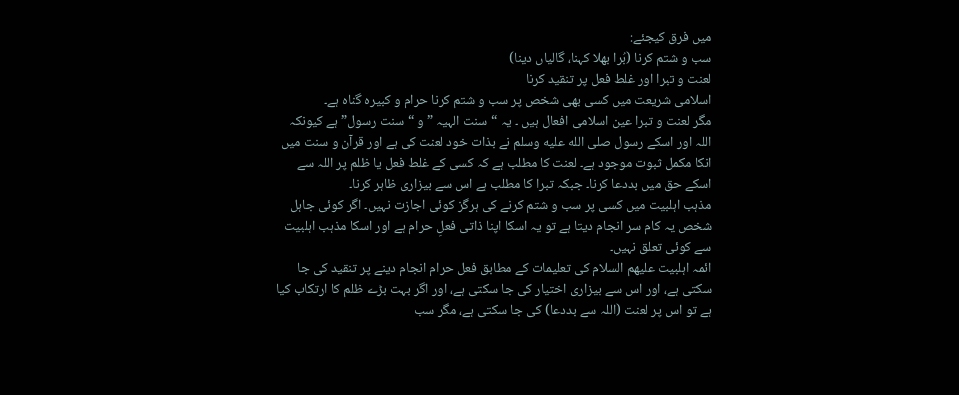میں فرق کیجئے:
سب و شتم کرنا (بُرا بھلا کہنا، گالیاں دینا)
لعنت و تبرا اور غلط فعل پر تنقید کرنا
اسلامی شریعت میں کسی بھی شخص پر سب و شتم کرنا حرام و کبیرہ گناہ ہے۔
مگر لعنت و تبرا عین اسلامی افعال ہیں ۔ یہ “سنت الہیہ ” و “سنت رسول” ہے کیونکہ اللہ اور اسکے رسول صلى الله عليه وسلم نے بذات خود لعنت کی ہے اور قرآن و سنت میں انکا مکمل ثبوت موجود ہے۔ لعنت کا مطلب ہے کہ کسی کے غلط فعل یا ظلم پر اللہ سے اسکے حق میں بددعا کرنا۔ جبکہ تبرا کا مطلب ہے اس سے بیزاری ظاہر کرنا۔
مذہب اہلبیت میں کسی پر سب و شتم کرنے کی ہرگز کوئی اجازت نہیں۔ اگر کوئی جاہل شخص یہ کام سر انجام دیتا ہے تو یہ اسکا اپنا ذاتی فعلِ حرام ہے اور اسکا مذہب اہلبیت سے کوئی تعلق نہیں۔
ائمہ اہلبیت علیھم السلام کی تعلیمات کے مطابق فعل حرام انجام دینے پر تنقید کی جا سکتی ہے، اور اس سے بیزاری اختیار کی جا سکتی ہے، اور اگر بہت بڑے ظلم کا ارتکاب کیا ہے تو اس پر لعنت (اللہ سے بددعا) کی جا سکتی ہے، مگر سب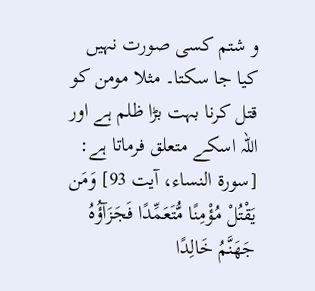و شتم کسی صورت نہیں کیا جا سکتا۔ مثلا مومن کو قتل کرنا بہت بڑا ظلم ہے اور اللہ اسکے متعلق فرماتا ہے:
[سورۃ النساء، آیت 93] وَمَن يَقْتُلْ مُؤْمِنًا مُّتَعَمِّدًا فَجَزَآؤُهُ جَهَنَّمُ خَالِدًا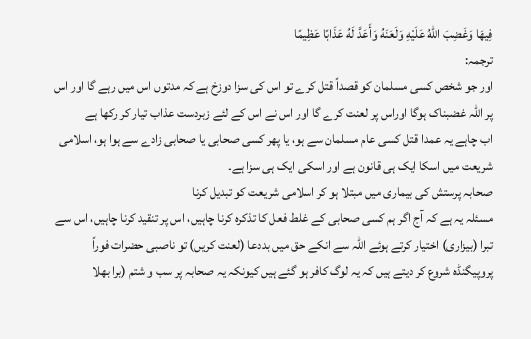فِيهَا وَغَضِبَ اللّهُ عَلَيْهِ وَلَعَنَهُ وَأَعَدَّ لَهُ عَذَابًا عَظِيمًا
ترجمہ:
اور جو شخص کسی مسلمان کو قصداً قتل کرے تو اس کی سزا دوزخ ہے کہ مدتوں اس میں رہے گا اور اس پر اللہ غضبناک ہوگا اوراس پر لعنت کرے گا اور اس نے اس کے لئے زبردست عذاب تیار کر رکھا ہے
اب چاہے یہ عمدا قتل کسی عام مسلمان سے ہو، یا پھر کسی صحابی یا صحابی زادے سے ہوا ہو، اسلامی شریعت میں اسکا ایک ہی قانون ہے اور اسکی ایک ہی سزا ہے۔
صحابہ پرستش کی بیماری میں مبتلا ہو کر اسلامی شریعت کو تبدیل کرنا
مسئلہ یہ ہے کہ آج اگر ہم کسی صحابی کے غلط فعل کا تذکرہ کرنا چاہیں، اس پر تنقید کرنا چاہیں، اس سے تبرا (بیزاری) اختیار کرتے ہوئے اللہ سے انکے حق میں بددعا (لعنت کریں) تو ناصبی حضرات فوراً پروپیگنڈہ شروع کر دیتے ہیں کہ یہ لوگ کافر ہو گئے ہیں کیونکہ یہ صحابہ پر سب و شتم (برا بھلا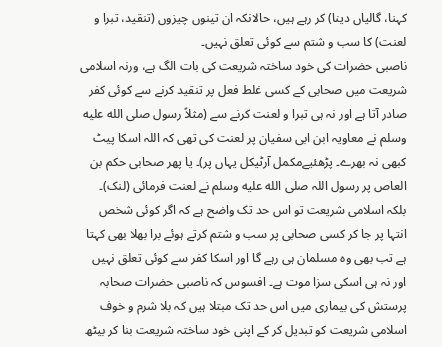کہنا، گالیاں دینا) کر رہے ہیں، حالانکہ ان تینوں چیزوں (تنقید، تبرا و لعنت) کا سب و شتم سے کوئی تعلق نہیں۔
ناصبی حضرات کی خود ساختہ شریعت کی بات الگ ہے، ورنہ اسلامی شریعت میں صحابی کے کسی غلط فعل پر تنقید کرنے سے کوئی کفر صادر آتا ہے اور نہ ہی تبرا و لعنت کرنے سے (مثلاً رسول صلى الله عليه وسلم نے معاویہ ابن ابی سفیان پر لعنت کی تھی کہ اللہ اسکا پیٹ کبھی نہ بھرے۔ پڑھئیےمکمل آرٹیکل یہاں پر)۔ یا پھر صحابی حکم بن العاص پر رسول اللہ صلى الله عليه وسلم نے لعنت فرمائی (لنک)۔
بلکہ اسلامی شریعت تو اس حد تک واضح ہے کہ اگر کوئی شخص انتہا پر جا کر کسی صحابی پر سب و شتم کرتے ہوئے برا بھلا بھی کہتا ہے تب بھی وہ مسلمان ہی رہے گا اور اسکا کفر سے کوئی تعلق نہیں اور نہ ہی اسکی سزا موت ہے۔ افسوس کہ ناصبی حضرات صحابہ پرستش کی بیماری میں اس حد تک مبتلا ہیں کہ بلا شرم و خوف اسلامی شریعت کو تبدیل کر کے اپنی خود ساختہ شریعت بنا کر بیٹھ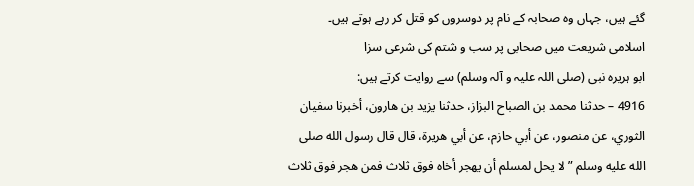گئے ہیں، جہاں وہ صحابہ کے نام پر دوسروں کو قتل کر رہے ہوتے ہیں۔
اسلامی شریعت میں صحابی پر سب و شتم کی شرعی سزا
ابو ہریرہ نبی (صلی اللہ علیہ و آلہ وسلم) سے روایت کرتے ہیں:
4916 – حدثنا محمد بن الصباح البزاز، حدثنا يزيد بن هارون، أخبرنا سفيان الثوري، عن منصور، عن أبي حازم، عن أبي هريرة، قال قال رسول الله صلى الله عليه وسلم ” لا يحل لمسلم أن يهجر أخاه فوق ثلاث فمن هجر فوق ثلاث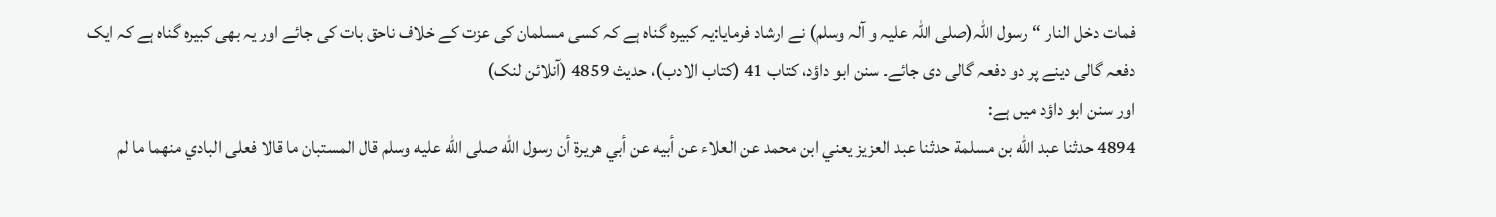فمات دخل النار “رسول اللہ(صلی اللہ علیہ و آلہ وسلم) نے ارشاد فرمایا:یہ کبیرہ گناہ ہے کہ کسی مسلمان کی عزت کے خلاف ناحق بات کی جائے اور یہ بھی کبیرہ گناہ ہے کہ ایک دفعہ گالی دینے پر دو دفعہ گالی دی جائے۔ سنن ابو داؤد، کتاب 41 (کتاب الادب)، حدیث 4859 (آنلائن لنک)
اور سنن ابو داؤد میں ہے:
4894 حدثنا عبد الله بن مسلمة حدثنا عبد العزيز يعني ابن محمد عن العلاء عن أبيه عن أبي هريرة أن رسول الله صلى الله عليه وسلم قال المستبان ما قالا فعلى البادي منهما ما لم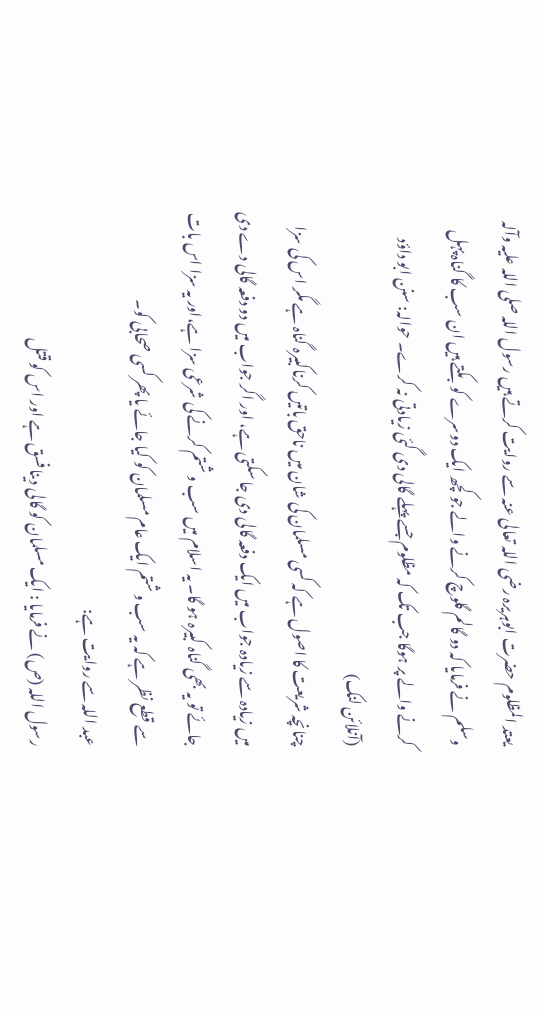يعتد المظلوم حضرت ابوہریرہ رضی اللہ تعالی عنہ سے روایت کرتے ہیں رسول اللہ صلی اللہ علیہ وآلہ وسلم نے فرمایا کہ دو گالم گلوچ کرنے والے جو کچھ ایک دوسرے کو بکتے ہیں ان سب کا گناہ پہل کرنے والے پر ہوگا جب تک کہ مظلوم جسے پہلے گالی دی گئی زیادتی نہ کرے۔ حوالہ: سنن ابو داؤد (آنلائن لنک)
چنانچہ شریعت کا اصول ہے کہ کسی مسلمان کی شان میں ناحق باتیں کرناکبیرہ گناہ ہے مگر اس کی سزا میں زیادہ سے زیادہ جواب میں ایک دفعہ گالی دی جا سکتی ہے، اور اگر جواب میں دو دفعہ گالی دے دی جائے تو یہ بھی گناہ کبیرہ ہو گا۔ یہ اسلام میں سب و شتم کرنے کی شرعی سزا ہے،اور یہ سزا اس بات سے قطع نظر ہے کہ یہ سب و شتم ایک عام مسلمان کو کیا جائے یا پھر کسی صحابی کو۔
عبد اللہ سے روایت ہے:
رسول اللہ (ص) نے فرمایا : ایک مسلمان کو گالی دینا فسق ہے اور اس کو قتل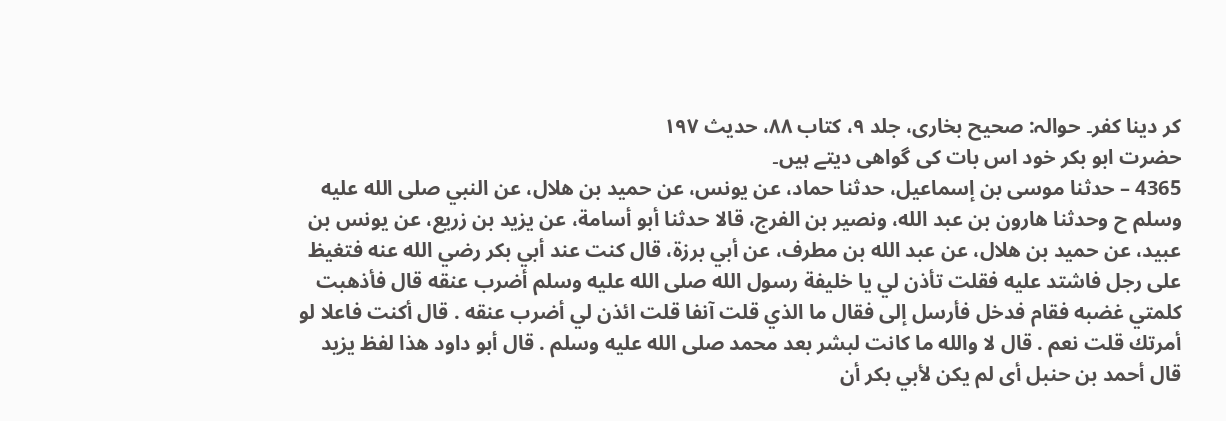کر دینا کفر۔ حوالہ: صحیح بخاری، جلد ۹، کتاب ۸۸، حدیث ۱۹۷
حضرت ابو بکر خود اس بات کی گواھی دیتے ہیں۔
4365 – حدثنا موسى بن إسماعيل، حدثنا حماد، عن يونس، عن حميد بن هلال، عن النبي صلى الله عليه وسلم ح وحدثنا هارون بن عبد الله، ونصير بن الفرج، قالا حدثنا أبو أسامة، عن يزيد بن زريع، عن يونس بن عبيد، عن حميد بن هلال، عن عبد الله بن مطرف، عن أبي برزة، قال كنت عند أبي بكر رضي الله عنه فتغيظ على رجل فاشتد عليه فقلت تأذن لي يا خليفة رسول الله صلى الله عليه وسلم أضرب عنقه قال فأذهبت كلمتي غضبه فقام فدخل فأرسل إلى فقال ما الذي قلت آنفا قلت ائذن لي أضرب عنقه . قال أكنت فاعلا لو أمرتك قلت نعم . قال لا والله ما كانت لبشر بعد محمد صلى الله عليه وسلم . قال أبو داود هذا لفظ يزيد قال أحمد بن حنبل أى لم يكن لأبي بكر أن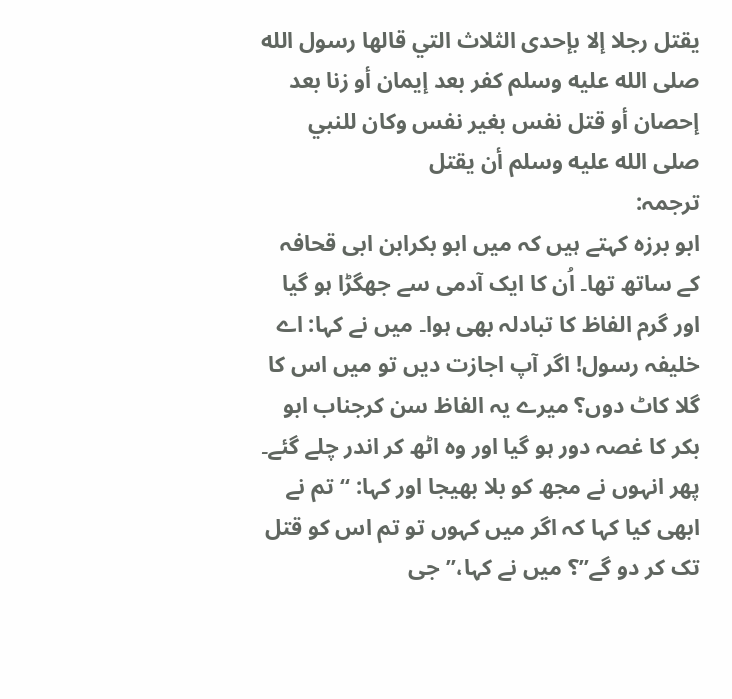يقتل رجلا إلا بإحدى الثلاث التي قالها رسول الله صلى الله عليه وسلم كفر بعد إيمان أو زنا بعد إحصان أو قتل نفس بغير نفس وكان للنبي صلى الله عليه وسلم أن يقتل
ترجمہ:
ابو برزہ کہتے ہیں کہ میں ابو بکرابن ابی قحافہ کے ساتھ تھا۔ اُن کا ایک آدمی سے جھگڑا ہو گیا اور گرم الفاظ کا تبادلہ بھی ہوا۔ میں نے کہا: اے خلیفہ رسول! اگر آپ اجازت دیں تو میں اس کا گلا کاٹ دوں؟ میرے یہ الفاظ سن کرجناب ابو بکر کا غصہ دور ہو گیا اور وہ اٹھ کر اندر چلے گئے۔ پھر انہوں نے مجھ کو بلا بھیجا اور کہا: “تم نے ابھی کیا کہا کہ اگر میں کہوں تو تم اس کو قتل تک کر دو گے”؟ میں نے کہا،”جی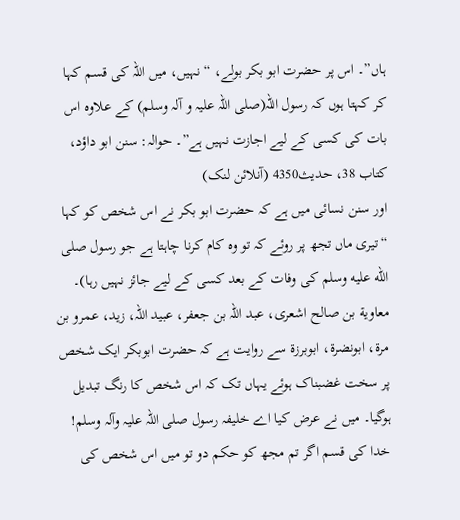ہاں”۔ اس پر حضرت ابو بکر بولے، “نہیں، میں اللہ کی قسم کہا کر کہتا ہوں کہ رسول اللہ(صلی اللہ علیہ و آلہ وسلم) کے علاوہ اس بات کی کسی کے لیے اجازت نہیں ہے”۔ حوالہ: سنن ابو داؤد، کتاب 38، حدیث4350 (آنلائن لنک)
اور سنن نسائی میں ہے کہ حضرت ابو بکر نے اس شخص کو کہا “تیری ماں تجھ پر روئے کہ تو وہ کام کرنا چاہتا ہے جو رسول صلى الله عليه وسلم کی وفات کے بعد کسی کے لیے جائز نہیں رہا)۔
معاویة بن صالح اشعری، عبد اللہ بن جعفر، عبید اللہ، زید، عمرو بن مرة، ابونضرة، ابوبرزة سے روایت ہے کہ حضرت ابوبکر ایک شخص پر سخت غضبناک ہوئے یہاں تک کہ اس شخص کا رنگ تبدیل ہوگیا۔ میں نے عرض کیا اے خلیفہ رسول صلی اللہ علیہ وآلہ وسلم! خدا کی قسم اگر تم مجھ کو حکم دو تو میں اس شخص کی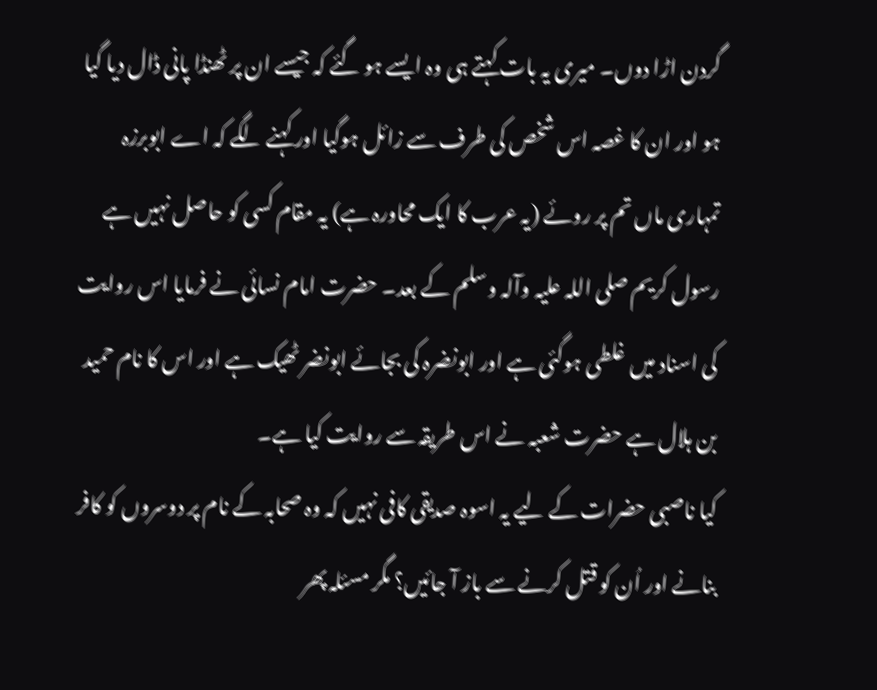گردن اڑا دوں۔ میری یہ بات کہتے ہی وہ ایسے ہو گئے کہ جیسے ان پر ٹھنڈا پانی ڈال دیا گیا ہو اور ان کا غصہ اس شخص کی طرف سے زائل ہوگیا اور کہنے لگے کہ اے ابوبرزہ تمہاری ماں تم پر روئے (یہ عرب کا ایک محاورہ ہے) یہ مقام کسی کو حاصل نہیں ہے رسول کریم صلی اللہ علیہ وآلہ وسلم کے بعد۔ حضرت امام نسائی نے فرمایا اس روایت کی اسناد میں غلطی ہوگئی ہے اور ابونضرہ کی بجائے ابونضر ٹھیک ہے اور اس کا نام حمید بن ہلال ہے حضرت شعبہ نے اس طریقہ سے روایت کیا ہے۔
کیا ناصبی حضرات کے لیے یہ اسوہ صدیقی کافی نہیں کہ وہ صحابہ کے نام پر دوسروں کو کافر بنانے اور اُن کو قتل کرنے سے باز آ جائیں؟ مگر مسئلہ پھر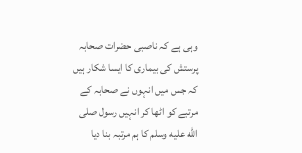وہی ہے کہ ناصبی حضرات صحابہ پرستش کی بیماری کا ایسا شکار ہیں کہ جس میں انہوں نے صحابہ کے مرتبے کو اٹھا کر انہیں رسول صلى الله عليه وسلم کا ہم مرتبہ بنا دیا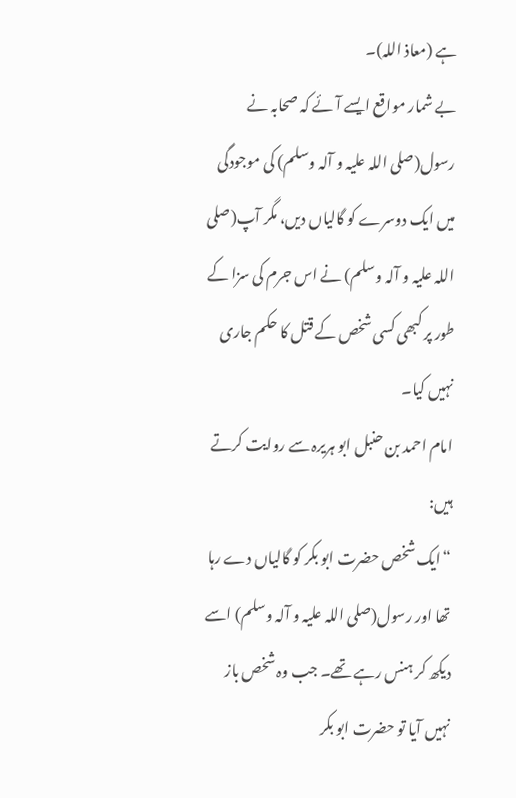ہے (معاذ اللہ)۔
بے شمار مواقع ایسے آئے کہ صحابہ نے رسول(صلی اللہ علیہ و آلہ وسلم) کی موجودگی میں ایک دوسرے کو گالیاں دیں، مگر آپ(صلی اللہ علیہ و آلہ وسلم) نے اس جرم کی سزا کے طور پر کبھی کسی شخص کے قتل کا حکم جاری نہیں کیا۔
امام احمد بن حنبل ابو ہریرہ سے روایت کرتے ہیں:
“ایک شخص حضرت ابو بکر کو گالیاں دے رہا تھا اور رسول(صلی اللہ علیہ و آلہ وسلم) اسے دیکھ کر ہنس رہے تھے۔ جب وہ شخص باز نہیں آیا تو حضرت ابو بکر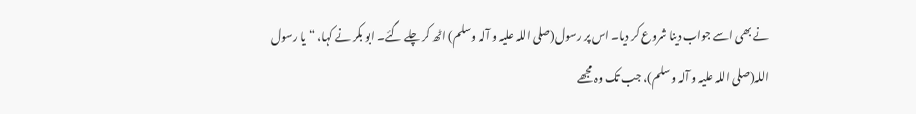نے بھی اسے جواب دینا شروع کر دیا۔ اس پر رسول(صلی اللہ علیہ و آلہ وسلم) اٹھ کر چلے گئے۔ ابو بکر نے کہا، “یا رسول اللہ(صلی اللہ علیہ و آلہ وسلم)، جب تک وہ مجھے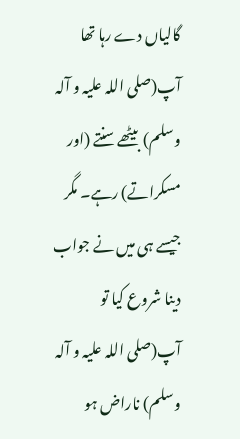گالیاں دے رہا تھا آپ(صلی اللہ علیہ و آلہ وسلم) بیٹھے سنتے (اور مسکراتے) رہے۔ مگر جیسے ہی میں نے جواب دینا شروع کیا تو آپ(صلی اللہ علیہ و آلہ وسلم) ناراض ہو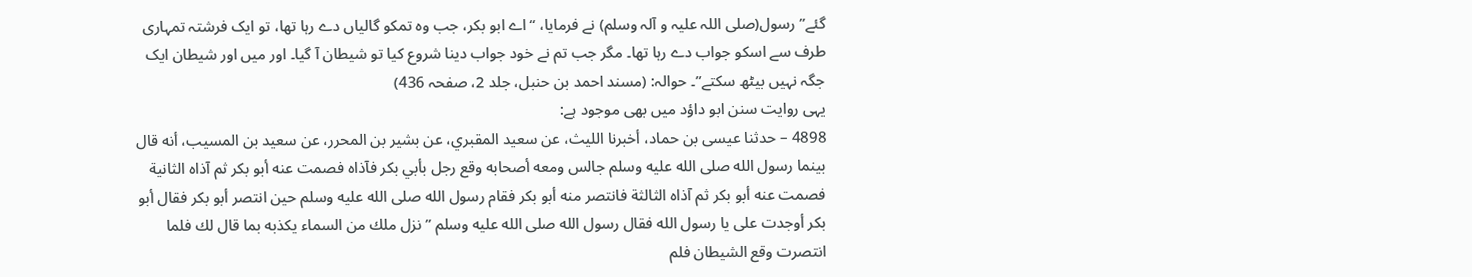گئے” رسول(صلی اللہ علیہ و آلہ وسلم) نے فرمایا، “اے ابو بکر، جب وہ تمکو گالیاں دے رہا تھا، تو ایک فرشتہ تمہاری طرف سے اسکو جواب دے رہا تھا۔ مگر جب تم نے خود جواب دینا شروع کیا تو شیطان آ گیا۔ اور میں اور شیطان ایک جگہ نہیں بیٹھ سکتے”۔ حوالہ: (مسند احمد بن حنبل، جلد 2، صفحہ 436)
یہی روایت سنن ابو داؤد میں بھی موجود ہے:
4898 – حدثنا عيسى بن حماد، أخبرنا الليث، عن سعيد المقبري، عن بشير بن المحرر، عن سعيد بن المسيب، أنه قال بينما رسول الله صلى الله عليه وسلم جالس ومعه أصحابه وقع رجل بأبي بكر فآذاه فصمت عنه أبو بكر ثم آذاه الثانية فصمت عنه أبو بكر ثم آذاه الثالثة فانتصر منه أبو بكر فقام رسول الله صلى الله عليه وسلم حين انتصر أبو بكر فقال أبو بكر أوجدت على يا رسول الله فقال رسول الله صلى الله عليه وسلم ” نزل ملك من السماء يكذبه بما قال لك فلما انتصرت وقع الشيطان فلم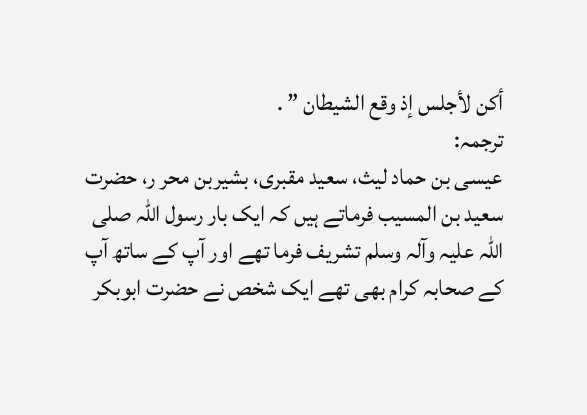أكن لأجلس إذ وقع الشيطان ” .
ترجمہ:
عیسی بن حماد لیث، سعید مقبری، بشیربن محر ر، حضرت سعید بن المسیب فرماتے ہیں کہ ایک بار رسول اللہ صلی اللہ علیہ وآلہ وسلم تشریف فرما تھے اور آپ کے ساتھ آپ کے صحابہ کرام بھی تھے ایک شخص نے حضرت ابوبکر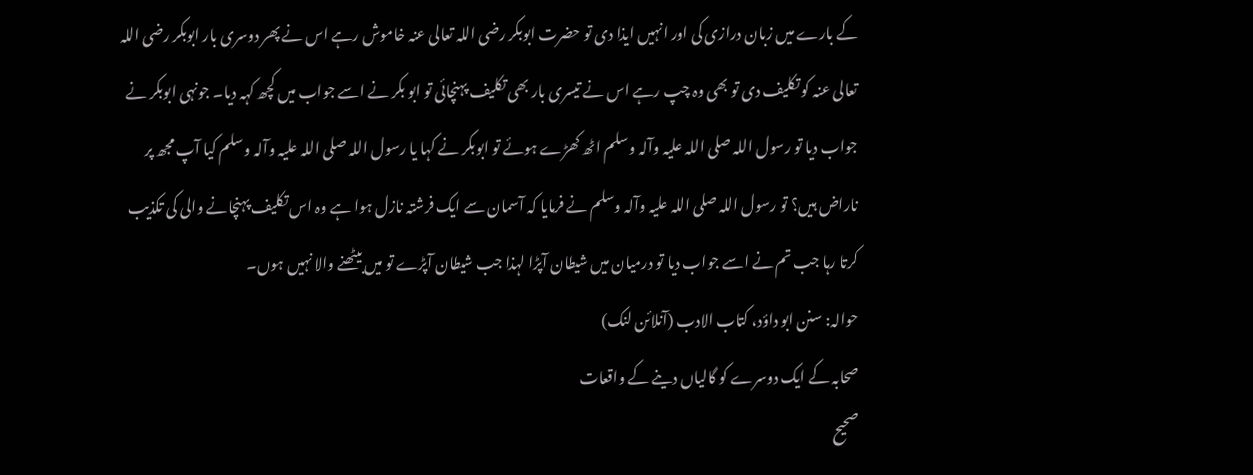کے بارے میں زبان درازی کی اور انہیں ایذا دی تو حضرت ابوبکر رضی اللہ تعالی عنہ خاموش رہے اس نے پھر دوسری بار ابوبکر رضی اللہ تعالی عنہ کو تکلیف دی تو بھی وہ چپ رہے اس نے تیسری بار بھی تکلیف پہنچائی تو ابو بکر نے اسے جواب میں کچھ کہہ دیا۔ جونہی ابوبکر نے جواب دیا تو رسول اللہ صلی اللہ علیہ وآلہ وسلم اٹھ کھڑے ہوئے تو ابوبکر نے کہا یا رسول اللہ صلی اللہ علیہ وآلہ وسلم کیا آپ مجھ پر ناراض ہیں؟ تو رسول اللہ صلی اللہ علیہ وآلہ وسلم نے فرمایا کہ آسمان سے ایک فرشتہ نازل ہوا ہے وہ اس تکلیف پہنچانے والی کی تکذیب کرتا رہا جب تم نے اسے جواب دیا تو درمیان میں شیطان آپڑا لہذا جب شیطان آپڑے تو میں بیٹھنے والا نہیں ہوں۔
حوالہ: سنن ابو داؤد، کتاب الادب (آنلائن لنک)
صحابہ کے ایک دوسرے کو گالیاں دینے کے واقعات
صحیح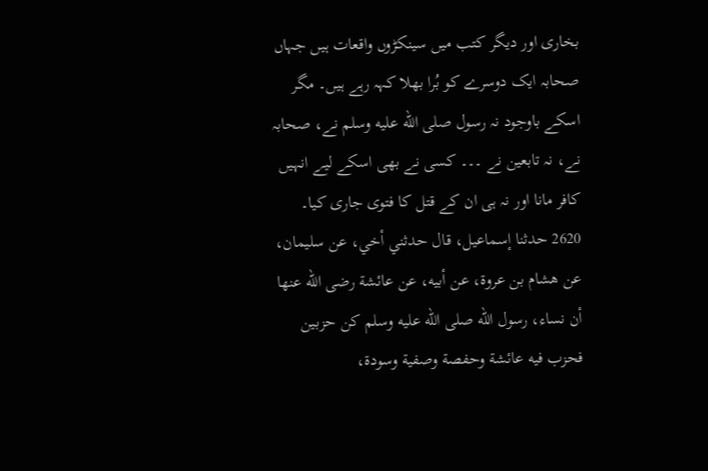بخاری اور دیگر کتب میں سینکڑوں واقعات ہیں جہاں صحابہ ایک دوسرے کو بُرا بھلا کہہ رہے ہیں۔ مگر اسکے باوجود نہ رسول صلى الله عليه وسلم نے، صحابہ نے، نہ تابعین نے ۔۔۔ کسی نے بھی اسکے لیے انہیں کافر مانا اور نہ ہی ان کے قتل کا فتوی جاری کیا۔
2620 حدثنا إسماعيل، قال حدثني أخي، عن سليمان، عن هشام بن عروة، عن أبيه، عن عائشة رضى الله عنها أن نساء، رسول الله صلى الله عليه وسلم كن حزبين فحزب فيه عائشة وحفصة وصفية وسودة،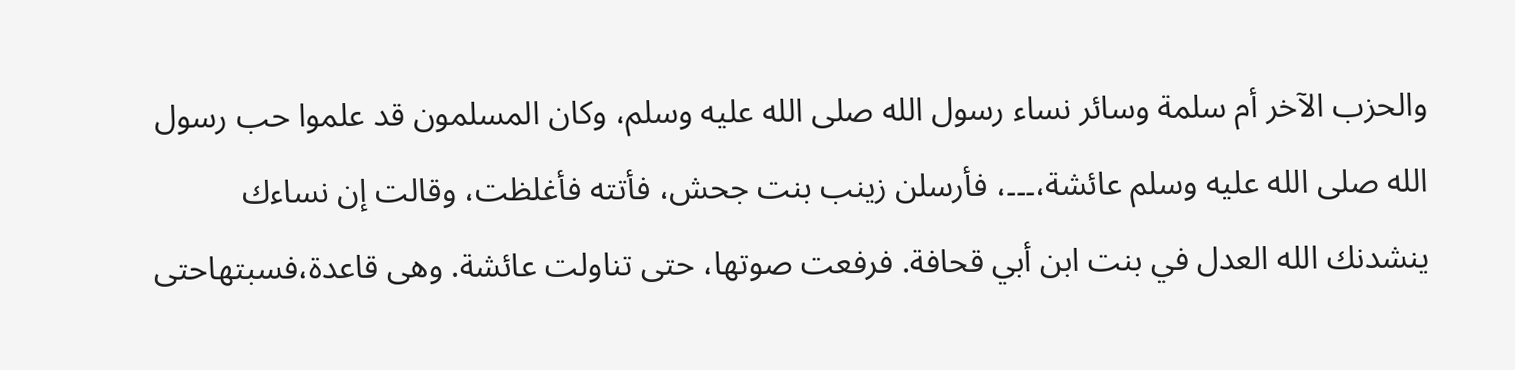والحزب الآخر أم سلمة وسائر نساء رسول الله صلى الله عليه وسلم، وكان المسلمون قد علموا حب رسول الله صلى الله عليه وسلم عائشة،۔۔۔، فأرسلن زينب بنت جحش، فأتته فأغلظت، وقالت إن نساءك ينشدنك الله العدل في بنت ابن أبي قحافة. فرفعت صوتها، حتى تناولت عائشة. وهى قاعدة،فسبتهاحتى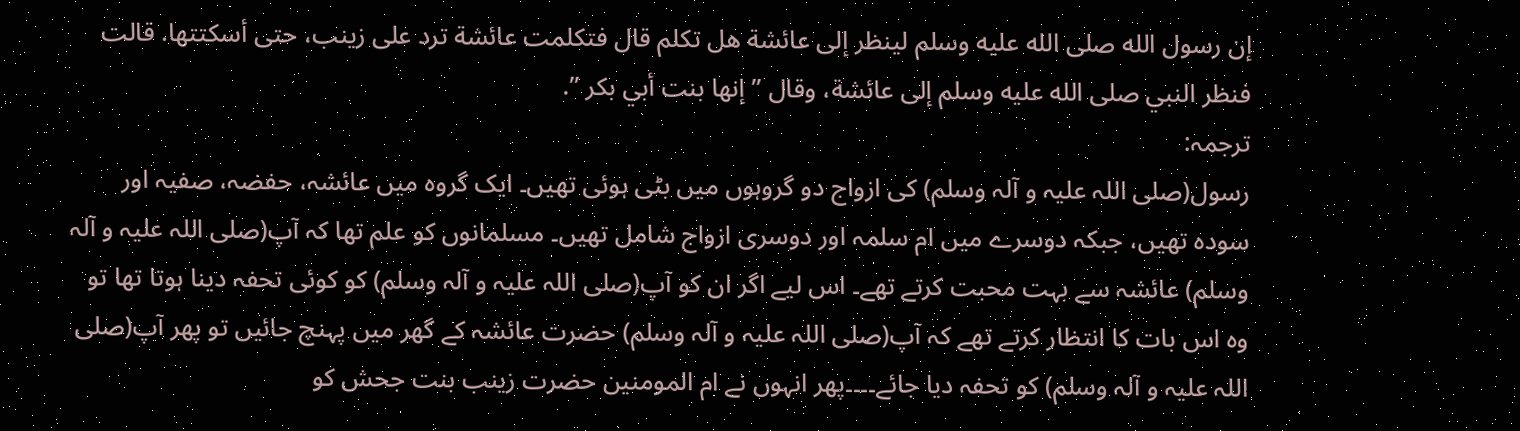إن رسول الله صلى الله عليه وسلم لينظر إلى عائشة هل تكلم قال فتكلمت عائشة ترد على زينب، حتى أسكتتها. قالت فنظر النبي صلى الله عليه وسلم إلى عائشة، وقال ” إنها بنت أبي بكر ”.
ترجمہ:
رسول(صلی اللہ علیہ و آلہ وسلم) کی ازواج دو گروہوں میں بٹی ہوئی تھیں۔ ایک گروہ میں عائشہ، حفضہ، صفیہ اور سودہ تھیں، جبکہ دوسرے میں ام سلمہ اور دوسری ازواج شامل تھیں۔ مسلمانوں کو علم تھا کہ آپ(صلی اللہ علیہ و آلہ وسلم) عائشہ سے بہت محبت کرتے تھے۔ اس لیے اگر ان کو آپ(صلی اللہ علیہ و آلہ وسلم) کو کوئی تحفہ دینا ہوتا تھا تو وہ اس بات کا انتظار کرتے تھے کہ آپ(صلی اللہ علیہ و آلہ وسلم) حضرت عائشہ کے گھر میں پہنچ جائیں تو پھر آپ(صلی اللہ علیہ و آلہ وسلم) کو تحفہ دیا جائے۔۔۔۔پھر انہوں نے ام المومنین حضرت زینب بنت جحش کو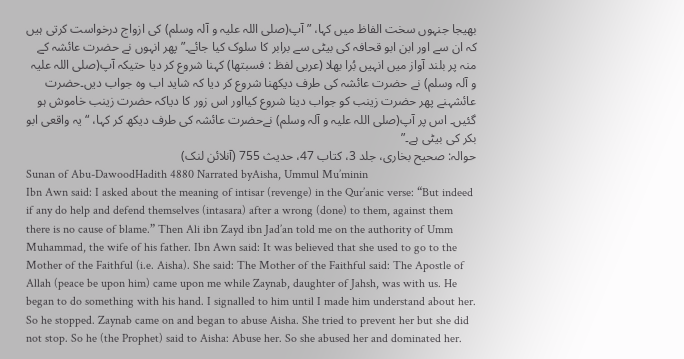بھیجا جنہوں سخت الفاظ میں کہا، ” آپ(صلی اللہ علیہ و آلہ وسلم) کی ازواج درخواست کرتی ہیں کہ ان سے اور ابن ابو قحافہ کی بیٹی سے برابر کا سلوک کیا جائے۔” پھر انہوں نے حضرت عائشہ کے منہ پر بلند آواز میں انہیں بُرا بھلا (عربی لفظ : فسبتها) کہنا شروع کر دیا حتیکہ آپ(صلی اللہ علیہ و آلہ وسلم) نے حضرت عائشہ کی طرف دیکھنا شروع کر دیا کہ شاید اب وہ جواب دیں۔حضرت عائشہنے پھر حضرت زینب کو جواب دینا شروع کیااور اس زور کا دیاکہ حضرت زینب خاموش ہو گئیں۔ اس پر آپ(صلی اللہ علیہ و آلہ وسلم) نےحضرت عائشہ کی طرف دیکھ کر کہا، “یہ واقعی ابو بکر کی بیٹی ہے۔”
حوالہ: صحیح بخاری، جلد 3، کتاب 47، حدیث 755 (آنلائن لنک)
Sunan of Abu-DawoodHadith 4880 Narrated byAisha, Ummul Mu’minin
Ibn Awn said: I asked about the meaning of intisar (revenge) in the Qur’anic verse: “But indeed if any do help and defend themselves (intasara) after a wrong (done) to them, against them there is no cause of blame.” Then Ali ibn Zayd ibn Jad’an told me on the authority of Umm Muhammad, the wife of his father. Ibn Awn said: It was believed that she used to go to the Mother of the Faithful (i.e. Aisha). She said: The Mother of the Faithful said: The Apostle of Allah (peace be upon him) came upon me while Zaynab, daughter of Jahsh, was with us. He began to do something with his hand. I signalled to him until I made him understand about her. So he stopped. Zaynab came on and began to abuse Aisha. She tried to prevent her but she did not stop. So he (the Prophet) said to Aisha: Abuse her. So she abused her and dominated her.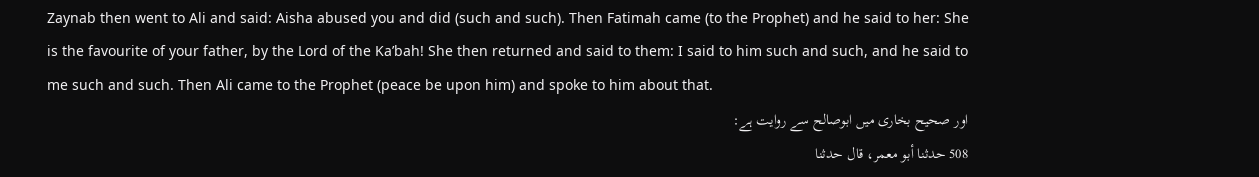Zaynab then went to Ali and said: Aisha abused you and did (such and such). Then Fatimah came (to the Prophet) and he said to her: She is the favourite of your father, by the Lord of the Ka’bah! She then returned and said to them: I said to him such and such, and he said to me such and such. Then Ali came to the Prophet (peace be upon him) and spoke to him about that.
اور صحیح بخاری میں ابوصالح سے روایت ہے:
508 حدثنا أبو معمر، قال حدثنا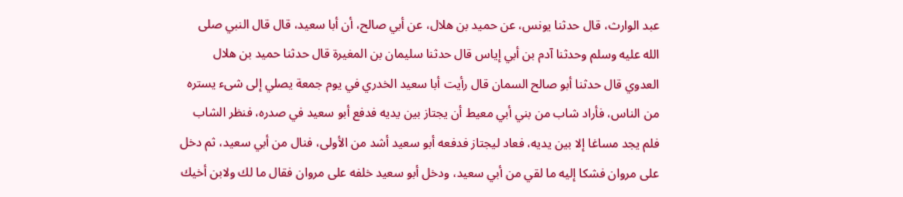عبد الوارث، قال حدثنا يونس، عن حميد بن هلال، عن أبي صالح، أن أبا سعيد، قال قال النبي صلى الله عليه وسلم وحدثنا آدم بن أبي إياس قال حدثنا سليمان بن المغيرة قال حدثنا حميد بن هلال العدوي قال حدثنا أبو صالح السمان قال رأيت أبا سعيد الخدري في يوم جمعة يصلي إلى شىء يستره من الناس، فأراد شاب من بني أبي معيط أن يجتاز بين يديه فدفع أبو سعيد في صدره، فنظر الشاب فلم يجد مساغا إلا بين يديه، فعاد ليجتاز فدفعه أبو سعيد أشد من الأولى، فنال من أبي سعيد، ثم دخل على مروان فشكا إليه ما لقي من أبي سعيد، ودخل أبو سعيد خلفه على مروان فقال ما لك ولابن أخيك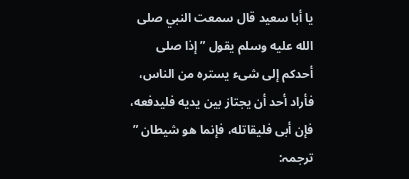يا أبا سعيد قال سمعت النبي صلى الله عليه وسلم يقول ” إذا صلى أحدكم إلى شىء يستره من الناس، فأراد أحد أن يجتاز بين يديه فليدفعه، فإن أبى فليقاتله، فإنما هو شيطان ”
ترجمہ: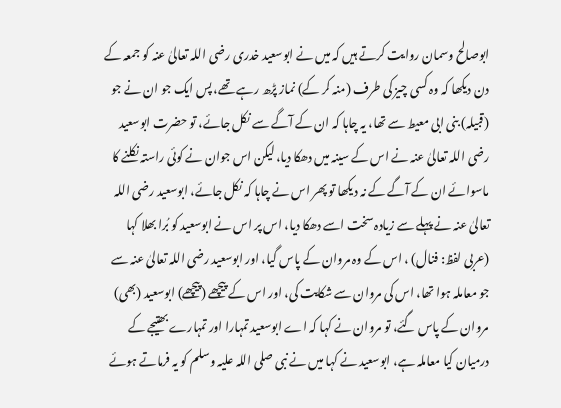ابوصالح وسمان روایت کرتے ہیں کہ میں نے ابوسعید خدری رضی اللہ تعالیٰ عنہ کو جمعہ کے دن دیکھا کہ وہ کسی چیز کی طرف (منہ کر کے) نماز پڑھ رہے تھے، پس ایک جو ان نے جو (قبیلہ) بنی ابی معیط سے تھا، یہ چاہا کہ ان کے آگے سے نکل جائے، تو حضرت ابوسعید رضی اللہ تعالیٰ عنہ نے اس کے سینہ میں دھکا دیا، لیکن اس جوان نے کوئی راستہ نکلنے کا ماسوائے ان کے آگے کے نہ دیکھا تو پھر اس نے چاہا کہ نکل جائے، ابوسعید رضی اللہ تعالیٰ عنہ نے پہلے سے زیادہ سخت اسے دھکا دیا، اس پر اس نے ابوسعید کو بُرا بھلا کہا (عربی لفظ: فنال) ، اس کے وہ مروان کے پاس گیا، اور ابوسعید رضی اللہ تعالیٰ عنہ سے جو معاملہ ہوا تھا، اس کی مروان سے شکایت کی، اور اس کے پیچھے (پیچھے) ابوسعید (بھی) مروان کے پاس گئے، تو مروان نے کہا کہ اے ابوسعید تمہارا اور تمہارے بھتیجے کے درمیان کیا معاملہ ہے، ابوسعید نے کہا میں نے نبی صلی اللہ علیہ وسلم کو یہ فرماتے ہوئے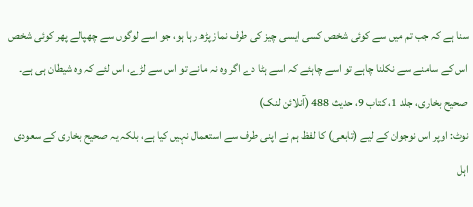سنا ہے کہ جب تم میں سے کوئی شخص کسی ایسی چیز کی طرف نماز پڑھ رہا ہو، جو اسے لوگوں سے چھپالے پھر کوئی شخص اس کے سامنے سے نکلنا چاہے تو اسے چاہئے کہ اسے ہٹا دے اگر وہ نہ مانے تو اس سے لڑے، اس لئے کہ وہ شیطان ہی ہے۔ صحیح بخاری، جلد 1، کتاب 9، حدیث 488 (آنلائن لنک)
نوٹ: اوپر اس نوجوان کے لیے (تابعی) کا لفظ ہم نے اپنی طرف سے استعمال نہیں کیا ہے، بلکہ یہ صحیح بخاری کے سعودی اہل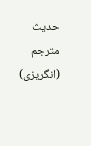حدیث مترجم (انگریزی)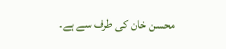محسن خان کی طرف سے ہے۔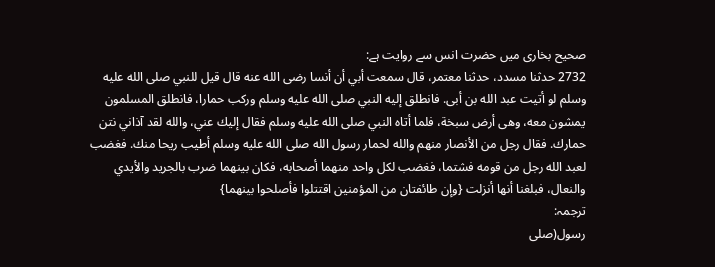صحیح بخاری میں حضرت انس سے روایت ہے:
2732 حدثنا مسدد، حدثنا معتمر، قال سمعت أبي أن أنسا رضى الله عنه قال قيل للنبي صلى الله عليه وسلم لو أتيت عبد الله بن أبى. فانطلق إليه النبي صلى الله عليه وسلم وركب حمارا، فانطلق المسلمون يمشون معه، وهى أرض سبخة، فلما أتاه النبي صلى الله عليه وسلم فقال إليك عني، والله لقد آذاني نتن حمارك. فقال رجل من الأنصار منهم والله لحمار رسول الله صلى الله عليه وسلم أطيب ريحا منك. فغضب لعبد الله رجل من قومه فشتما، فغضب لكل واحد منهما أصحابه، فكان بينهما ضرب بالجريد والأيدي والنعال، فبلغنا أنها أنزلت {وإن طائفتان من المؤمنين اقتتلوا فأصلحوا بينهما}
ترجمہ:
رسول(صلی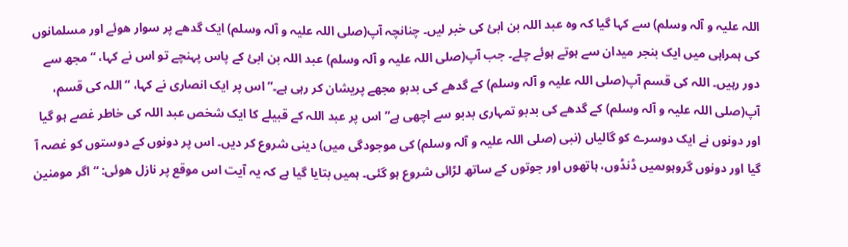اللہ علیہ و آلہ وسلم) سے کہا گیا کہ وہ عبد اللہ بن ابئ کی خبر لیں۔ چنانچہ آپ(صلی اللہ علیہ و آلہ وسلم) ایک گدھے پر سوار ھوئے اور مسلمانوں کی ہمراہی میں ایک بنجر میدان سے ہوتے ہوئے چلے۔ جب آپ(صلی اللہ علیہ و آلہ وسلم) عبد اللہ بن ابئ کے پاس پہنچے تو اس نے کہا، “مجھ سے دور رہیں۔ اللہ کی قسم آپ(صلی اللہ علیہ و آلہ وسلم) کے گدھے کی بدبو مجھے پریشان کر رہی ہے۔” اس پر ایک انصاری نے کہا، “اللہ کی قسم، آپ(صلی اللہ علیہ و آلہ وسلم) کے گدھے کی بدبو تمہاری بدبو سے اچھی ہے” اس پر عبد اللہ کے قبیلے کا ایک شخص عبد اللہ کی خاطر غصے ہو گیا اور دونوں نے ایک دوسرے کو گالیاں (نبی (صلی اللہ علیہ و آلہ وسلم) کی موجودگی میں) دینی شروع کر دیں۔ اس پر دونوں کے دوستوں کو غصہ آ گیا اور دونوں گروہوںمیں ڈنڈوں، ہاتھوں اور جوتوں کے ساتھ لڑائی شروع ہو گئی۔ ہمیں بتایا گیا ہے کہ یہ آیت اس موقع پر نازل ھوئی: “اگر مومنین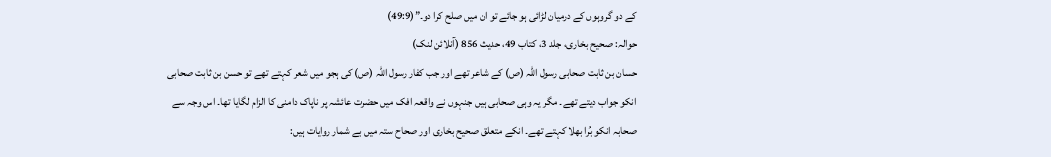کے دو گروہوں کے درمیان لڑائی ہو جائے تو ان میں صلح کرا دو۔”(49:9)
حوالہ: صحیح بخاری، جلد 3، کتاب 49، حدیث 856 (آنلائن لنک)
حسان بن ثابت صحابی رسول اللہ (ص) کے شاعر تھے اور جب کفار رسول اللہ (ص) کی ہجو میں شعر کہتے تھے تو حسن بن ثابت صحابی انکو جواب دیتے تھے۔ مگر یہ وہی صحابی ہیں جنہوں نے واقعہ افک میں حضرت عائشہ پر ناپاک دامنی کا الزام لگایا تھا۔ اس وجہ سے صحابہ انکو بُرا بھلا کہتے تھے۔ انکے متعلق صحیح بخاری اور صحاح ستہ میں بے شمار روایات ہیں: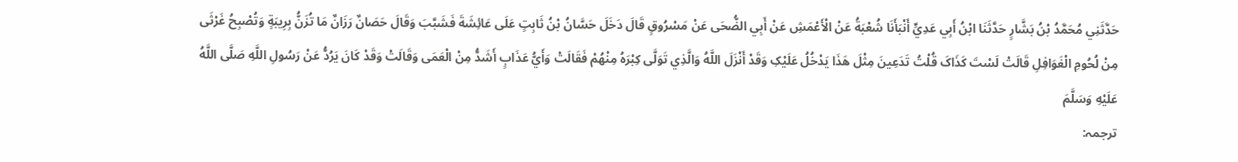حَدَّثَنِي مُحَمَّدُ بْنُ بَشَّارٍ حَدَّثَنَا ابْنُ أَبِي عَدِيٍّ أَنْبَأَنَا شُعْبَةُ عَنْ الْأَعْمَشِ عَنْ أَبِي الضُّحَی عَنْ مَسْرُوقٍ قَالَ دَخَلَ حَسَّانُ بْنُ ثَابِتٍ عَلَی عَائِشَةَ فَشَبَّبَ وَقَالَ حَصَانٌ رَزَانٌ مَا تُزَنُّ بِرِيبَةٍ وَتُصْبِحُ غَرْثَی مِنْ لُحُومِ الْغَوَافِلِ قَالَتْ لَسْتَ کَذَاکَ قُلْتُ تَدَعِينَ مِثْلَ هَذَا يَدْخُلُ عَلَيْکِ وَقَدْ أَنْزَلَ اللَّهُ وَالَّذِي تَوَلَّی کِبْرَهُ مِنْهُمْ فَقَالَتْ وَأَيُّ عَذَابٍ أَشَدُّ مِنْ الْعَمَی وَقَالَتْ وَقَدْ کَانَ يَرُدُّ عَنْ رَسُولِ اللَّهِ صَلَّی اللَّهُ عَلَيْهِ وَسَلَّمَ
ترجمہ: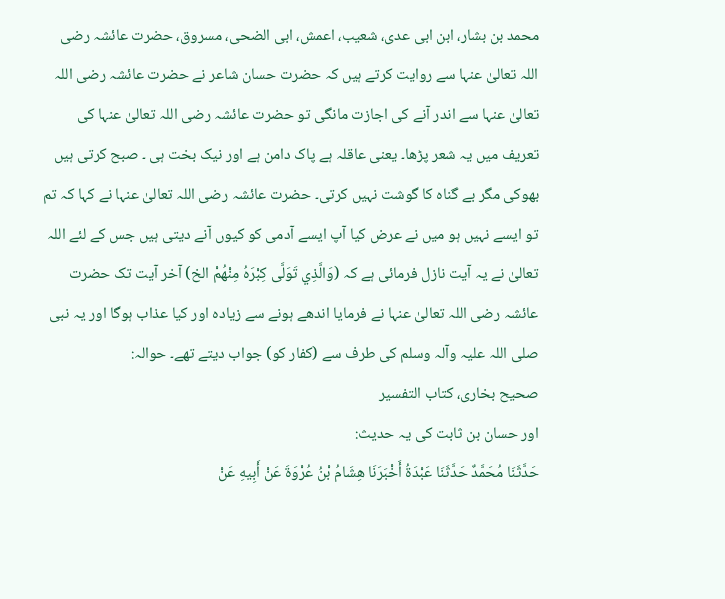محمد بن بشار، ابن ابی عدی، شعیب، اعمش، ابی الضحی، مسروق، حضرت عائشہ رضی اللہ تعالیٰ عنہا سے روایت کرتے ہیں کہ حضرت حسان شاعر نے حضرت عائشہ رضی اللہ تعالیٰ عنہا سے اندر آنے کی اجازت مانگی تو حضرت عائشہ رضی اللہ تعالیٰ عنہا کی تعریف میں یہ شعر پڑھا۔ یعنی عاقلہ ہے پاک دامن ہے اور نیک بخت ہی ۔ صبح کرتی ہیں بھوکی مگر بے گناہ کا گوشت نہیں کرتی۔ حضرت عائشہ رضی اللہ تعالیٰ عنہا نے کہا کہ تم تو ایسے نہیں ہو میں نے عرض کیا آپ ایسے آدمی کو کیوں آنے دیتی ہیں جس کے لئے اللہ تعالیٰ نے یہ آیت نازل فرمائی ہے کہ (وَالَّذِي تَوَلَّی کِبْرَهُ مِنْهُمْ الخ) آخر آیت تک حضرت عائشہ رضی اللہ تعالیٰ عنہا نے فرمایا اندھے ہونے سے زیادہ اور کیا عذاب ہوگا اور یہ نبی صلی اللہ علیہ وآلہ وسلم کی طرف سے (کفار کو) جواب دیتے تھے۔ حوالہ:
صحیح بخاری، کتاب التفسیر
اور حسان بن ثابت کی یہ حدیث:
حَدَّثَنَا مُحَمَّدٌ حَدَّثَنَا عَبْدَةُ أَخْبَرَنَا هِشَامُ بْنُ عُرْوَةَ عَنْ أَبِيهِ عَنْ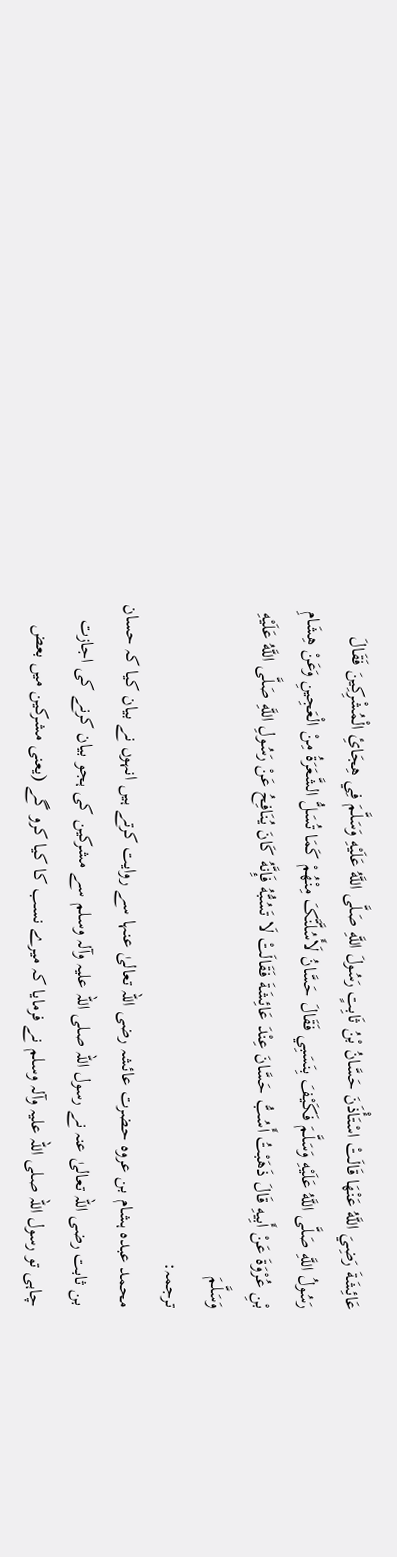عَائِشَةَ رَضِيَ اللَّهُ عَنْهَا قَالَتْ اسْتَأْذَنَ حَسَّانُ بْنُ ثَابِتٍ رَسُولَ اللَّهِ صَلَّی اللَّهُ عَلَيْهِ وَسَلَّمَ فِي هِجَائِ الْمُشْرِکِينَ فَقَالَ رَسُولُ اللَّهِ صَلَّی اللَّهُ عَلَيْهِ وَسَلَّمَ فَکَيْفَ بِنَسَبِي فَقَالَ حَسَّانُ لَأَسُلَّنَّکَ مِنْهُمْ کَمَا تُسَلُّ الشَّعَرَةُ مِنْ الْعَجِينِ وَعَنْ هِشَامِ بْنِ عُرْوَةَ عَنْ أَبِيهِ قَالَ ذَهَبْتُ أَسُبُّ حَسَّانَ عِنْدَ عَائِشَةَ فَقَالَتْ لَا تَسُبُّهُ فَإِنَّهُ کَانَ يُنَافِحُ عَنْ رَسُولِ اللَّهِ صَلَّی اللَّهُ عَلَيْهِ وَسَلَّمَ
ترجمہ:
محمد عبدہ ہشام بن عروہ حضرت عائشہ رضی اللہ تعالیٰ عنہا سے روایت کرتے ہیں انہوں نے بیان کیا کہ حسان بن ثابت رضی اللہ تعالیٰ عنہ نے رسول اللہ صلی اللہ علیہ وآلہ وسلم سے مشرکین کی ہجو بیان کرنے کی اجازت چاہی تو رسول اللہ صلی اللہ علیہ وآلہ وسلم نے فرمایا کہ میرے نسب کا کیا کرو گے (یعنی مشرکین میں بعض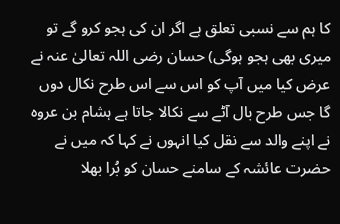کا ہم سے نسبی تعلق ہے اگر ان کی ہجو کرو گے تو میری بھی ہجو ہوگی) حسان رضی اللہ تعالیٰ عنہ نے عرض کیا میں آپ کو اس سے اس طرح نکال دوں گا جس طرح بال آٹے سے نکالا جاتا ہے ہشام بن عروہ نے اپنے والد سے نقل کیا انہوں نے کہا کہ میں نے حضرت عائشہ کے سامنے حسان کو بُرا بھلا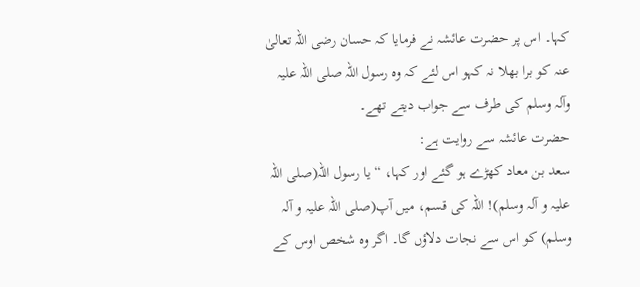کہا۔ اس پر حضرت عائشہ نے فرمایا کہ حسان رضی اللہ تعالیٰ عنہ کو برا بھلا نہ کہو اس لئے کہ وہ رسول اللہ صلی اللہ علیہ وآلہ وسلم کی طرف سے جواب دیتے تھے۔
حضرت عائشہ سے روایت ہے:
سعد بن معاد کھڑے ہو گئے اور کہا، “یا رسول اللہ(صلی اللہ علیہ و آلہ وسلم)! اللہ کی قسم، میں آپ(صلی اللہ علیہ و آلہ وسلم) کو اس سے نجات دلاؤں گا۔ اگر وہ شخص اوس کے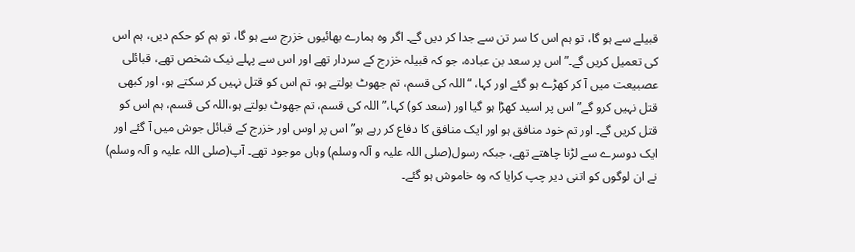قبیلے سے ہو گا، تو ہم اس کا سر تن سے جدا کر دیں گے۔ اگر وہ ہمارے بھائیوں خزرج سے ہو گا، تو ہم کو حکم دیں، ہم اس کی تعمیل کریں گے۔” اس پر سعد بن عبادہ، جو کہ قبیلہ خزرج کے سردار تھے اور اس سے پہلے نیک شخص تھے، قبائلی عصبیعت میں آ کر کھڑے ہو گئے اور کہا، “اللہ کی قسم، تم جھوٹ بولتے ہو، تم اس کو قتل نہیں کر سکتے ہو، اور کبھی قتل نہیں کرو گے” اس پر اسید کھڑا ہو گیا اور (سعد کو) کہا،” اللہ کی قسم، تم جھوٹ بولتے ہو،اللہ کی قسم، ہم اس کو قتل کریں گے۔ اور تم خود منافق ہو اور ایک منافق کا دفاع کر رہے ہو”اس پر اوس اور خزرج کے قبائل جوش میں آ گئے اور ایک دوسرے سے لڑنا چاھتے تھے، جبکہ رسول(صلی اللہ علیہ و آلہ وسلم) وہاں موجود تھے۔ آپ(صلی اللہ علیہ و آلہ وسلم) نے ان لوگوں کو اتنی دیر چپ کرایا کہ وہ خاموش ہو گئے۔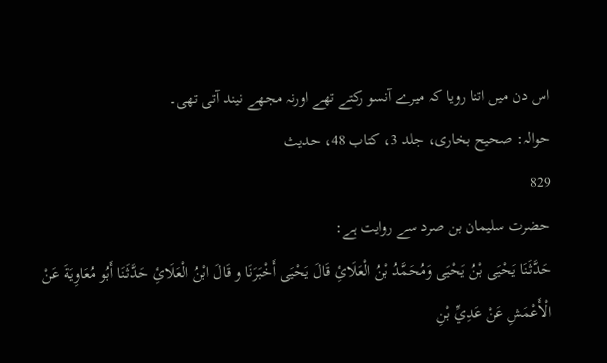اس دن میں اتنا رویا کہ میرے آنسو رکتے تھے اورنہ مجھے نیند آتی تھی۔
حوالہ: صحیح بخاری، جلد 3، کتاب 48، حدیث
829
حضرت سلیمان بن صرد سے روایت ہے:
حَدَّثَنَا يَحْيَی بْنُ يَحْيَی وَمُحَمَّدُ بْنُ الْعَلَائِ قَالَ يَحْيَی أَخْبَرَنَا و قَالَ ابْنُ الْعَلَائِ حَدَّثَنَا أَبُو مُعَاوِيَةَ عَنْ الْأَعْمَشِ عَنْ عَدِيِّ بْنِ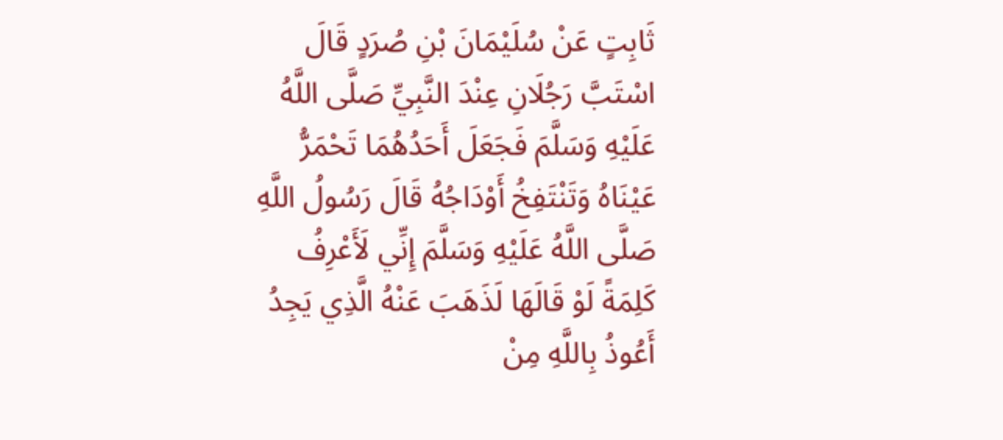ثَابِتٍ عَنْ سُلَيْمَانَ بْنِ صُرَدٍ قَالَ اسْتَبَّ رَجُلَانِ عِنْدَ النَّبِيِّ صَلَّی اللَّهُ عَلَيْهِ وَسَلَّمَ فَجَعَلَ أَحَدُهُمَا تَحْمَرُّ عَيْنَاهُ وَتَنْتَفِخُ أَوْدَاجُهُ قَالَ رَسُولُ اللَّهِ صَلَّی اللَّهُ عَلَيْهِ وَسَلَّمَ إِنِّي لَأَعْرِفُ کَلِمَةً لَوْ قَالَهَا لَذَهَبَ عَنْهُ الَّذِي يَجِدُ أَعُوذُ بِاللَّهِ مِنْ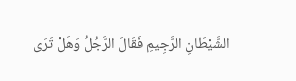الشَّيْطَانِ الرَّجِيمِ فَقَالَ الرَّجُلُ وَهَلْ تَرَی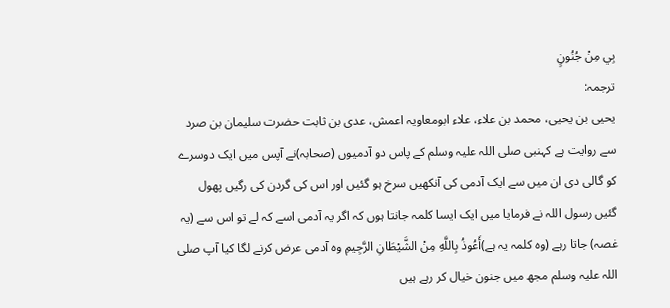بِي مِنْ جُنُونٍ
ترجمہ:
یحیی بن یحیی، محمد بن علاء، علاء ابومعاویہ اعمش، عدی بن ثابت حضرت سلیمان بن صرد سے روایت ہے کہنبی صلی اللہ علیہ وسلم کے پاس دو آدمیوں (صحابہ)نے آپس میں ایک دوسرے کو گالی دی ان میں سے ایک آدمی کی آنکھیں سرخ ہو گئیں اور اس کی گردن کی رگیں پھول گئیں رسول اللہ نے فرمایا میں ایک ایسا کلمہ جانتا ہوں کہ اگر یہ آدمی اسے کہ لے تو اس سے (یہ غصہ) جاتا رہے (وہ کلمہ یہ ہے)أَعُوذُ بِاللَّهِ مِنْ الشَّيْطَانِ الرَّجِيمِ وہ آدمی عرض کرنے لگا کیا آپ صلی اللہ علیہ وسلم مجھ میں جنون خیال کر رہے ہیں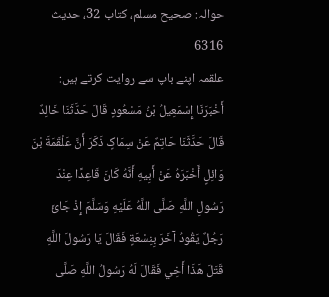حوالہ: صحیح مسلم، کتاب 32، حدیث 6316
علقمہ اپنے باپ سے روایت کرتے ہیں:
أَخْبَرَنَا إِسْمَعِيلُ بْنُ مَسْعُودٍ قَالَ حَدَّثَنَا خَالِدٌ قَالَ حَدَّثَنَا حَاتِمٌ عَنْ سِمَاکٍ ذَکَرَ أَنَّ عَلْقَمَةَ بْنَ وَائِلٍ أَخْبَرَهُ عَنْ أَبِيهِ أَنَّهُ کَانَ قَاعِدًا عِنْدَ رَسُولِ اللَّهِ صَلَّی اللَّهُ عَلَيْهِ وَسَلَّمَ إِذْ جَائَ رَجُلٌ يَقُودُ آخَرَ بِنِسْعَةٍ فَقَالَ يَا رَسُولَ اللَّهِ قَتَلَ هَذَا أَخِي فَقَالَ لَهُ رَسُولُ اللَّهِ صَلَّی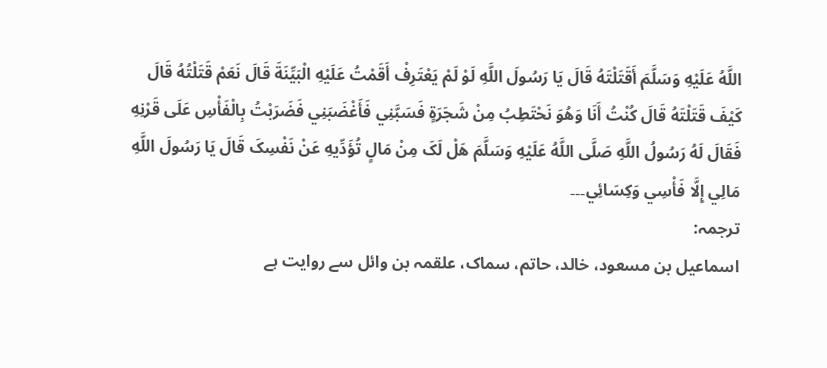اللَّهُ عَلَيْهِ وَسَلَّمَ أَقَتَلْتَهُ قَالَ يَا رَسُولَ اللَّهِ لَوْ لَمْ يَعْتَرِفْ أَقَمْتُ عَلَيْهِ الْبَيِّنَةَ قَالَ نَعَمْ قَتَلْتُهُ قَالَ کَيْفَ قَتَلْتَهُ قَالَ کُنْتُ أَنَا وَهُوَ نَحْتَطِبُ مِنْ شَجَرَةٍ فَسَبَّنِي فَأَغْضَبَنِي فَضَرَبْتُ بِالْفَأْسِ عَلَی قَرْنِهِ فَقَالَ لَهُ رَسُولُ اللَّهِ صَلَّی اللَّهُ عَلَيْهِ وَسَلَّمَ هَلْ لَکَ مِنْ مَالٍ تُؤَدِّيهِ عَنْ نَفْسِکَ قَالَ يَا رَسُولَ اللَّهِ مَالِي إِلَّا فَأْسِي وَکِسَائِي۔۔۔
ترجمہ:
اسماعیل بن مسعود، خالد، حاتم، سماک، علقمہ بن وائل سے روایت ہے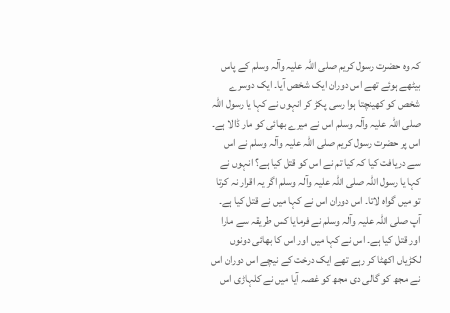کہ وہ حضرت رسول کریم صلی اللہ علیہ وآلہ وسلم کے پاس بیٹھے ہوئے تھے اس دوران ایک شخص آیا۔ ایک دوسرے شخص کو کھینچتا ہوا رسی پکڑ کر انہوں نے کہا یا رسول اللہ صلی اللہ علیہ وآلہ وسلم اس نے میرے بھائی کو مار ڈالا ہے۔ اس پر حضرت رسول کریم صلی اللہ علیہ وآلہ وسلم نے اس سے دریافت کیا کہ کیا تم نے اس کو قتل کیا ہے؟ انہوں نے کہا یا رسول اللہ صلی اللہ علیہ وآلہ وسلم اگر یہ اقرار نہ کرتا تو میں گواہ لاتا۔ اس دوران اس نے کہا میں نے قتل کیا ہے۔ آپ صلی اللہ علیہ وآلہ وسلم نے فرمایا کس طریقہ سے مارا اور قتل کیا ہے۔ اس نے کہا میں اور اس کا بھائی دونوں لکڑیاں اکھٹا کر رہے تھے ایک درخت کے نیچے اس دوران اس نے مجھ کو گالی دی مجھ کو غصہ آیا میں نے کلہاڑی اس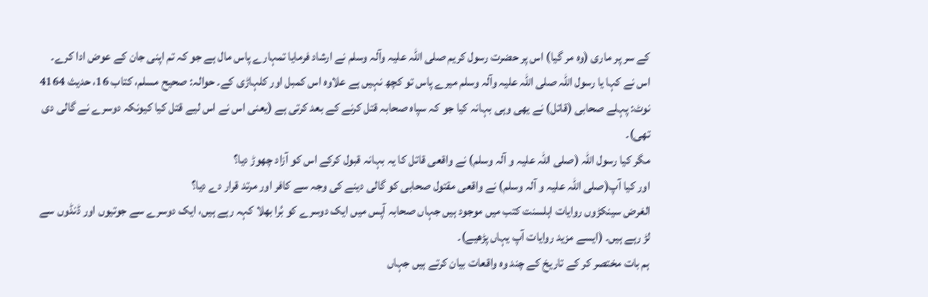کے سر پر ماری (وہ مر گیا) اس پر حضرت رسول کریم صلی اللہ علیہ وآلہ وسلم نے ارشاد فرمایا تمہارے پاس مال ہے جو کہ تم اپنی جان کے عوض ادا کرے۔ اس نے کہا یا رسول اللہ صلی اللہ علیہ وآلہ وسلم میرے پاس تو کچھ نہیں ہے علاوہ اس کمبل اور کلہاڑی کے۔ حوالہ: صحیح مسلم، کتاب 16، حدیث 4164
نوٹ: پہلے صحابی (قاتل) نے یھی وہی بہانہ کیا جو کہ سپاہ صحابہ قتل کرنے کے بعد کرتی ہے (یعنی اس نے اس لیے قتل کیا کیونکہ دوسرے نے گالی دی تھی)۔
مگر کیا رسول اللہ (صلی اللہ علیہ و آلہ وسلم) نے واقعی قاتل کا یہ بہانہ قبول کرکے اس کو آزاد چھوڑ دیا؟
اور کیا آپ(صلی اللہ علیہ و آلہ وسلم) نے واقعی مقتول صحابی کو گالی دینے کی وجہ سے کافر اور مرتد قرار دے دیا؟
الغرض سینکڑوں روایات اہلسنت کتب میں موجود ہیں جہاں صحابہ آپس میں ایک دوسرے کو بُرا بھلا کہہ رہے ہیں، ایک دوسرے سے جوتیوں اور ڈنڈوں سے لڑ رہے ہیں۔ (ایسے مزید روایات آپ یہاں پڑھیے)۔
ہم بات مختصر کر کے تاریخ کے چند وہ واقعات بیان کرتے ہیں جہاں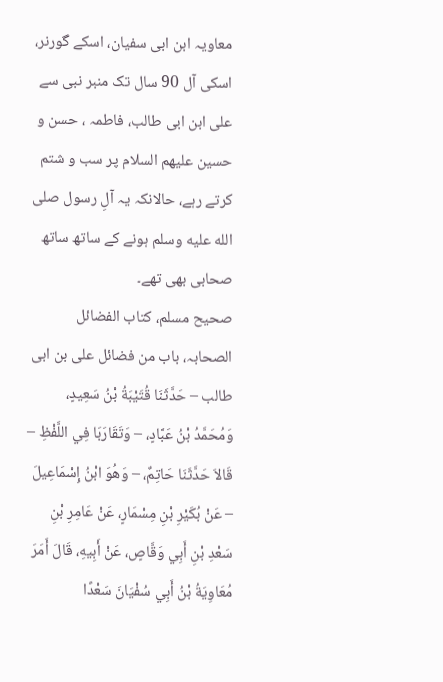معاویہ ابن ابی سفیان، اسکے گورنر، اسکی آل 90 سال تک منبر نبی سے علی ابن ابی طالب، فاطمہ ، حسن و حسین علیھم السلام پر سب و شتم کرتے رہے، حالانکہ یہ آلِ رسول صلى الله عليه وسلم ہونے کے ساتھ ساتھ صحابی بھی تھے۔
صحیح مسلم، کتاب الفضائل الصحابہ، باب من فضائل علی بن ابی طالب – حَدَّثَنَا قُتَيْبَةُ بْنُ سَعِيدٍ، وَمُحَمَّدُ بْنُ عَبَّادٍ، – وَتَقَارَبَا فِي اللَّفْظِ – قَالاَ حَدَّثَنَا حَاتِمٌ، – وَهُوَ ابْنُ إِسْمَاعِيلَ – عَنْ بُكَيْرِ بْنِ مِسْمَارٍ، عَنْ عَامِرِ بْنِ سَعْدِ بْنِ أَبِي وَقَّاصٍ، عَنْ أَبِيهِ، قَالَ أَمَرَ مُعَاوِيَةُ بْنُ أَبِي سُفْيَانَ سَعْدًا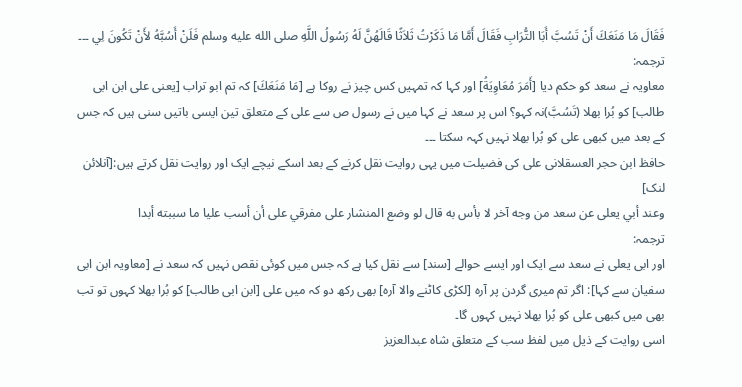فَقَالَ مَا مَنَعَكَ أَنْ تَسُبَّ أَبَا التُّرَابِ فَقَالَ أَمَّا مَا ذَكَرْتُ ثَلاَثًا قَالَهُنَّ لَهُ رَسُولُ اللَّهِ صلى الله عليه وسلم فَلَنْ أَسُبَّهُ لأَنْ تَكُونَ لِي ۔۔۔
ترجمہ:
معاویہ نے سعد کو حکم دیا [أَمَرَ مُعَاوِيَةُ] اور کہا کہ تمہیں کس چیز نے روکا ہے [مَا مَنَعَكَ] کہ تم ابو تراب [یعنی علی ابن ابی طالب] کو بُرا بھلا (تَسُبَّ)نہ کہو؟ اس پر سعد نے کہا میں نے رسول ص سے علی کے متعلق تین ایسی باتیں سنی ہیں کہ جس کے بعد میں کبھی علی کو بُرا بھلا نہیں کہہ سکتا ۔۔۔
حافظ ابن حجر العسقلانی علی کی فضیلت میں یہی روایت نقل کرنے کے بعد اسکے نیچے ایک اور روایت نقل کرتے ہیں:[آنلائن لنک]
وعند أبي يعلى عن سعد من وجه آخر لا بأس به قال لو وضع المنشار على مفرقي على أن أسب عليا ما سببته أبدا
ترجمہ:
اور ابی یعلی نے سعد سے ایک اور ایسے حوالے [سند] سے نقل کیا ہے کہ جس میں کوئی نقص نہیں کہ سعد نے [معاویہ ابن ابی سفیان سے کہا]: اگر تم میری گردن پر آرہ [لکڑی کاٹنے والا آرہ] بھی رکھ دو کہ میں علی [ابن ابی طالب] کو بُرا بھلا کہوں تو تب بھی میں کبھی علی کو بُرا بھلا نہیں کہوں گا۔
اسی روایت کے ذیل میں لفظ سب کے متعلق شاہ عبدالعزیز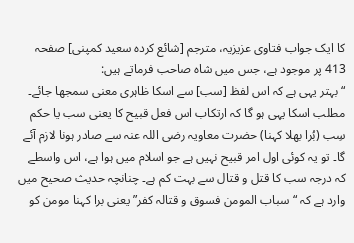کا ایک جواب فتاوی عزیزیہ، مترجم [شائع کردہ سعید کمپنی] صفحہ 413 پر موجود ہے، جس میں شاہ صاحب فرماتے ہیں:
“بہتر یہی ہے کہ اس لفظ [سب] سے اسکا ظاہری معنی سمجھا جائے۔ مطلب اسکا یہی ہو گا کہ ارتکاب اس فعل قبیح کا یعنی سب یا حکم سِب (بُرا بھلا کہنا) حضرت معاویہ رضی اللہ عنہ سے صادر ہونا لازم آئے گا۔ تو یہ کوئی اول امر قبیح نہیں ہے جو اسلام میں ہوا ہے، اس واسطے کہ درجہ سب کا قتل و قتال سے بہت کم ہے۔ چنانچہ حدیث صحیح میں وارد ہے کہ “سباب المومن فسوق و قتالہ کفر” یعنی برا کہنا مومن کو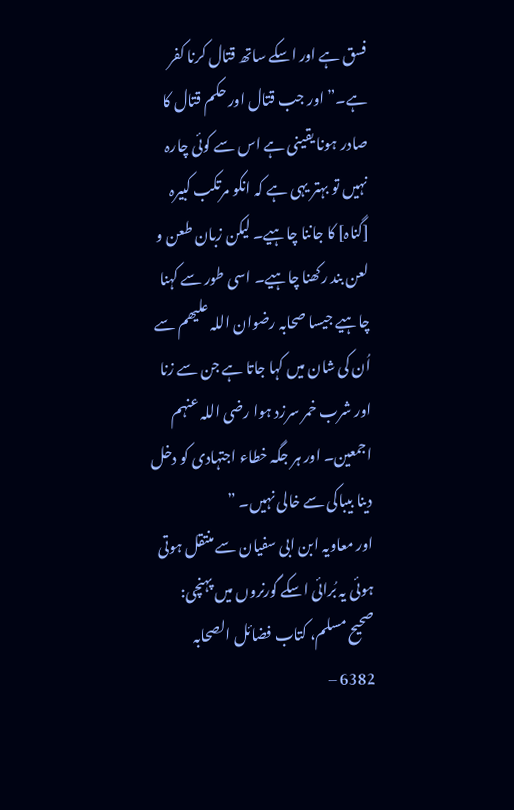فسق ہے اور اسکے ساتھ قتال کرنا کفر ہے۔” اور جب قتال اور حکم قتال کا صادر ہونا یقینی ہے اس سے کوئی چارہ نہیں تو بہتر یہی ہے کہ انکو مرتکب کبیرہ [گناہ] کا جاننا چاہیے۔ لیکن زبان طعن و لعن بند رکھنا چاہیے۔ اسی طور سے کہنا چاہیے جیسا صحابہ رضوان اللہ علیھم سے اُن کی شان میں کہا جاتا ہے جن سے زنا اور شرب خمر سرزد ہوا رضی اللہ عنہم اجمعین۔ اور ہر جگہ خطاء اجتہادی کو دخل دینا بیباکی سے خالی نہیں۔ ”
اور معاویہ ابن ابی سفیان سے منتقل ہوتی ہوئی یہ بُرائی اسکے گورنروں میں پہنچی:
صحیح مسلم، کتاب فضائل الصحابہ
6382 –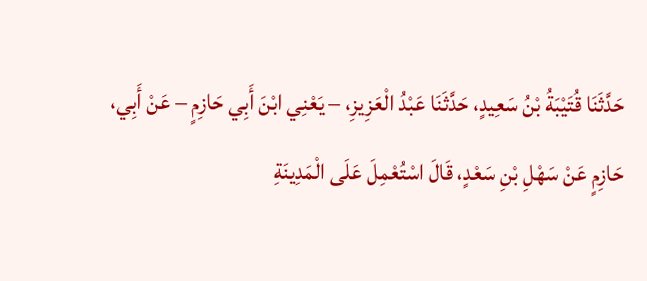حَدَّثَنَا قُتَيْبَةُ بْنُ سَعِيدٍ، حَدَّثَنَا عَبْدُ الْعَزِيزِ، – يَعْنِي ابْنَ أَبِي حَازِمٍ – عَنْ أَبِي، حَازِمٍ عَنْ سَهْلِ بْنِ سَعْدٍ، قَالَ اسْتُعْمِلَ عَلَى الْمَدِينَةِ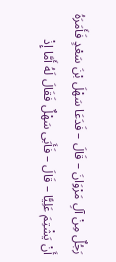رَجُلٌ مِنْ آلِ مَرْوَانَ – قَالَ – فَدَعَا سَهْلَ بْنَ سَعْدٍ فَأَمَرَهُ أَنْ يَشْتِمَ عَلِيًّا – قَالَ – فَأَبَى سَهْلٌ فَقَالَ لَهُ أَمَّا إِذْ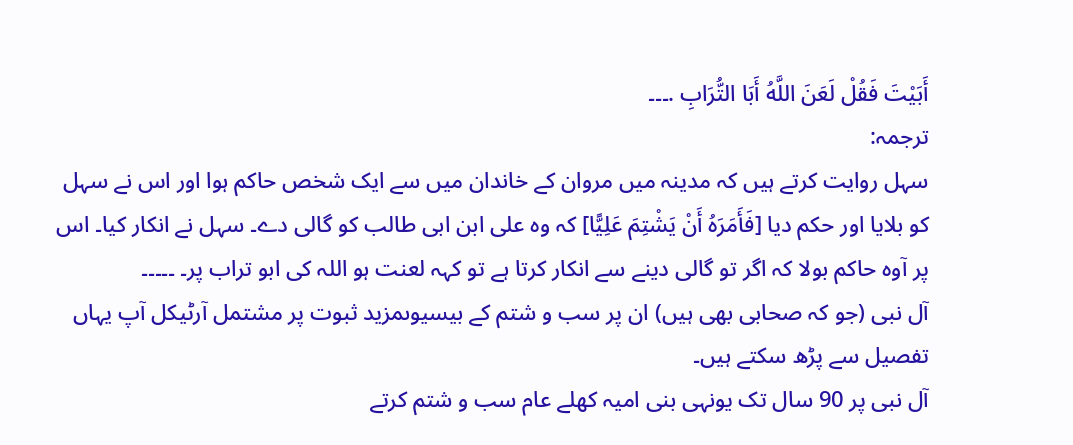أَبَيْتَ فَقُلْ لَعَنَ اللَّهُ أَبَا التُّرَابِ .۔۔۔
ترجمہ:
سہل روایت کرتے ہیں کہ مدینہ میں مروان کے خاندان میں سے ایک شخص حاکم ہوا اور اس نے سہل کو بلایا اور حکم دیا [فَأَمَرَهُ أَنْ يَشْتِمَ عَلِيًّا] کہ وہ علی ابن ابی طالب کو گالی دے۔ سہل نے انکار کیا۔ اس پر آوہ حاکم بولا کہ اگر تو گالی دینے سے انکار کرتا ہے تو کہہ لعنت ہو اللہ کی ابو تراب پر۔ ۔۔۔۔۔
آل نبی (جو کہ صحابی بھی ہیں) ان پر سب و شتم کے بیسیوںمزید ثبوت پر مشتمل آرٹیکل آپ یہاں تفصیل سے پڑھ سکتے ہیں۔
آل نبی پر 90 سال تک یونہی بنی امیہ کھلے عام سب و شتم کرتے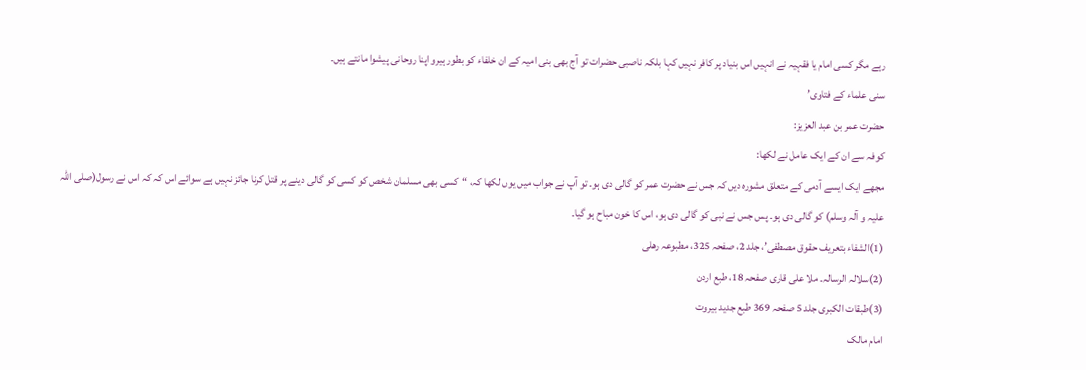رہے مگر کسی امام یا فقہیہ نے انہیں اس بنیاد پر کافر نہیں کہا بلکہ ناصبی حضرات تو آج بھی بنی امیہ کے ان خلفاء کو بطور ہیرو اپنا روحانی پیشوا مانتے ہیں۔
سنی علماء کے فتاوی’
حضرت عمر بن عبد العزیز:
کوفہ سے ان کے ایک عامل نے لکھا:
مجھے ایک ایسے آدمی کے متعلق مشورہ دیں کہ جس نے حضرت عمر کو گالی دی ہو۔ تو آپ نے جواب میں یوں لکھا کہ، “کسی بھی مسلمان شخص کو کسی کو گالی دینے پر قتل کرنا جائز نہیں ہے سوائے اس کہ کہ اس نے رسول(صلی اللہ علیہ و آلہ وسلم) کو گالی دی ہو۔ پس جس نے نبی کو گالی دی ہو، اس کا خون مباح ہو گیا۔
(1)الشفاء بتعریف حقوق مصطفی’، جلد 2، صفحہ 325، مطبوعہ رھلی
(2)سلالہ الرسالہ۔ ملا علی قاری صفحہ 18، طبع اردن
(3)طبقات الکبری جلد 5 صفحہ 369 طبع جدید بیروت
امام مالک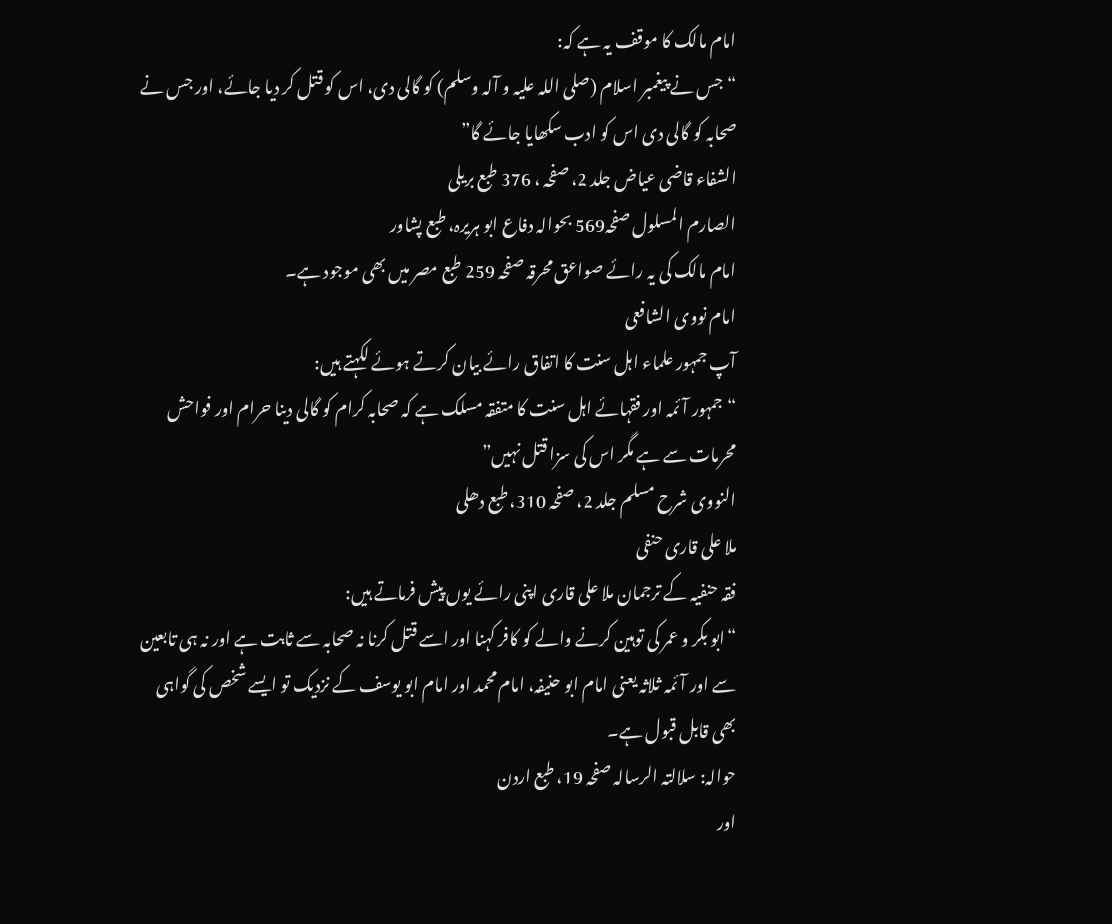امام مالک کا موقف یہ ہے کہ:
“جس نے پیغمبر اسلام (صلی اللہ علیہ و آلہ وسلم) کو گالی دی، اس کو قتل کر دیا جائے، اور جس نے صحابہ کو گالی دی اس کو ادب سکھایا جائے گا”
الشفاء قاضی عیاض جلد 2، صفحہ ، 376 طبع بریلی
الصارم المسلول صفحہ569 بحوالہ دفاع ابو ہریرہ، طبع پشاور
امام مالک کی یہ رائے صواعق محرقہ صفحہ 259 طبع مصر میں بھی موجود ہے۔
امام نووی الشافعی
آپ جمہور علماء اہل سنت کا اتفاق رائے بیان کرتے ہوئے لکہتے ہیں:
“جمہور آئمہ اور فقہائے اہل سنت کا متفقہ مسلک ہے کہ صحابہ کرام کو گالی دینا حرام اور فواحش محرمات سے ہے مگر اس کی سزا قتل نہیں”
النووی شرح مسلم جلد 2، صفحہ 310، طبع دھلی
ملا علی قاری حنفی
فقہ حنفیہ کے ترجمان ملا علی قاری اپنی رائے یوں پیش فرماتے ہیں:
“ابو بکر و عمر کی توہین کرنے والے کو کافر کہنا اور اسے قتل کرنا نہ صحابہ سے ثابت ہے اور نہ ہی تابعین سے اور آئمہ ثلاثہ یعنی امام ابو حنیفہ، امام محمد اور امام ابو یوسف کے نزدیک تو ایسے شخص کی گواہی بھی قابل قبول ہے۔
حوالہ: سلالتہ الرسالہ صفحہ 19، طبع اردن
اور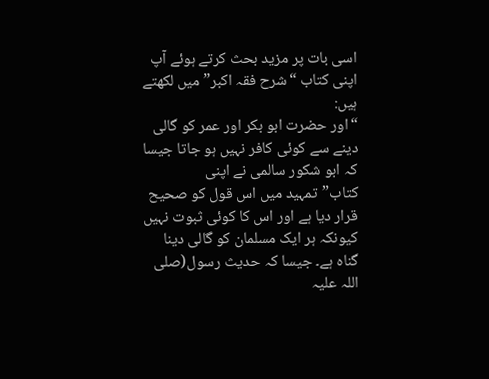اسی بات پر مزید بحث کرتے ہوئے آپ اپنی کتاب “شرح فقہ اکبر” میں لکھتے ہیں:
“اور حضرت ابو بکر اور عمر کو گالی دینے سے کوئی کافر نہیں ہو جاتا جیسا کہ ابو شکور سالمی نے اپنی کتاب”تمہید میں اس قول کو صحیح قرار دیا ہے اور اس کا کوئی ثبوت نہیں کیونکہ ہر ایک مسلمان کو گالی دینا گناہ ہے۔ جیسا کہ حدیث رسول(صلی اللہ علیہ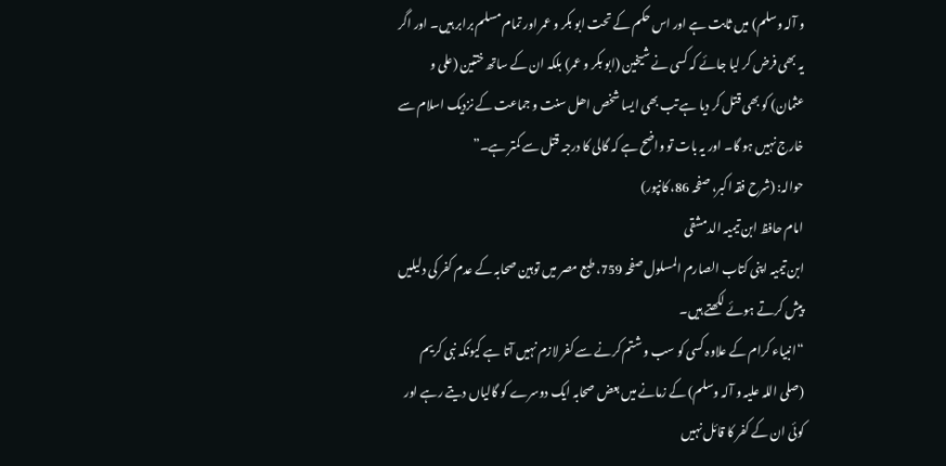و آلہ وسلم) میں ثابت ہے اور اس حکم کے تحت ابو بکر و عمر اور تمام مسلم برابر ہیں۔ اور اگر یہ بھی فرض کر لیا جائے کہ کسی نے شیخین (ابو بکر و عمر) بلکہ ان کے ساتھ ختنین (علی و عثمان) کو بھی قتل کر دیا ہے تب بھی ایسا شخص اھل سنت و جماعت کے نزدیک اسلام سے خارج نہیں ہو گا۔ اور یہ بات تو واضح ہے کہ گالی کا درجہ قتل سے کمتر ہے۔”
حوالہ: (شرح فقہ اکبر، صفحہ 86، کانپور)
امام حافظ ابن تیمیہ الدمشقی
ابن تیمیہ اپنی کتاب الصارم المسلول صفحہ 759، طبع مصر میں توہین صحابہ کے عدم کفر کی دلیلیں پیش کرتے ہوئے لکھتے ہیں۔
“انبیاء کرام کے علاوہ کسی کو سب و شتم کرنے سے کفر لازم نہیں آتا ہے کیونکہ نبی کریم (صلی اللہ علیہ و آلہ وسلم) کے زمانے میں بعض صحابہ ایک دوسرے کو گالیاں دیتے رہے اور کوئی ان کے کفر کا قائل نہيں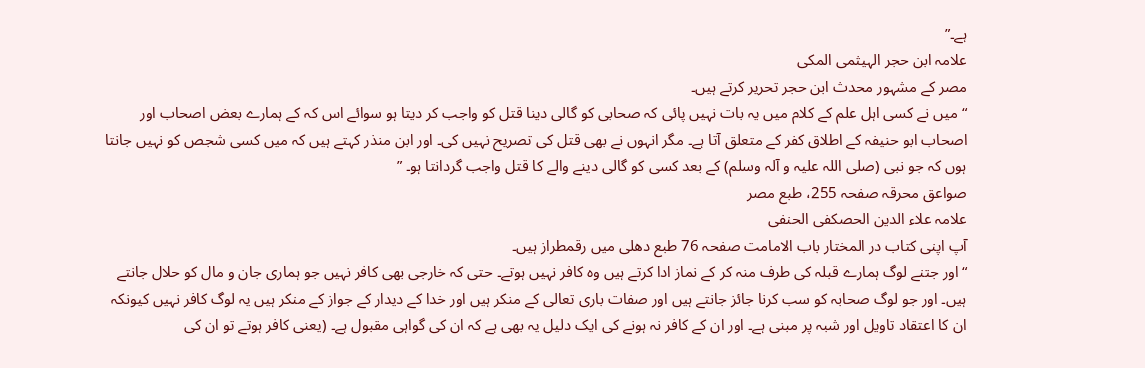ہے۔”
علامہ ابن حجر الہیثمی المکی
مصر کے مشہور محدث ابن حجر تحریر کرتے ہیں۔
“میں نے کسی اہل علم کے کلام میں یہ بات نہیں پائی کہ صحابی کو گالی دینا قتل کو واجب کر دیتا ہو سوائے اس کہ کے ہمارے بعض اصحاب اور اصحاب ابو حنیفہ کے اطلاق کفر کے متعلق آتا ہے۔ مگر انہوں نے بھی قتل کی تصریح نہیں کی۔ اور ابن منذر کہتے ہیں کہ میں کسی شجص کو نہیں جانتا ہوں کہ جو نبی (صلی اللہ علیہ و آلہ وسلم) کے بعد کسی کو گالی دینے والے کا قتل واجب گردانتا ہو۔ ”
صواعق محرقہ صفحہ 255، طبع مصر
علامہ علاء الدین الحصکفی الحنفی
آپ اپنی کتاب در المختار باب الامامت صفحہ 76 طبع دھلی میں رقمطراز ہیں۔
“اور جتنے لوگ ہمارے قبلہ کی طرف منہ کر کے نماز ادا کرتے ہیں وہ کافر نہیں ہوتے۔ حتی کہ خارجی بھی کافر نہیں جو ہماری جان و مال کو حلال جانتے ہیں۔ اور جو لوگ صحابہ کو سب کرنا جائز جانتے ہیں اور صفات باری تعالی کے منکر ہیں اور خدا کے دیدار کے جواز کے منکر ہیں یہ لوگ کافر نہیں کیونکہ ان کا اعتقاد تاویل اور شبہ پر مبنی ہے۔ اور ان کے کافر نہ ہونے کی ایک دلیل یہ بھی ہے کہ ان کی گواہی مقبول ہے۔ (یعنی کافر ہوتے تو ان کی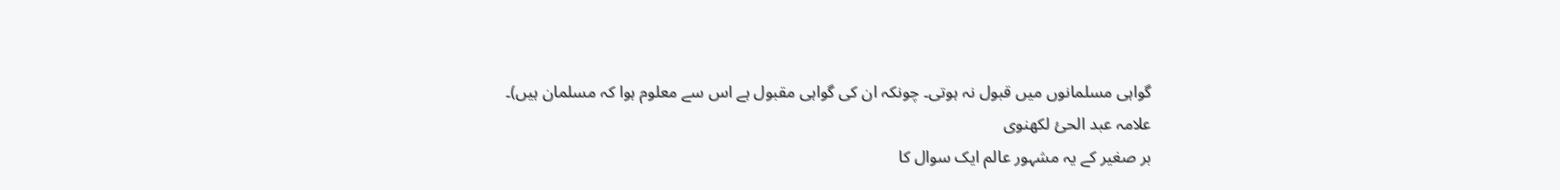گواہی مسلمانوں میں قبول نہ ہوتی۔ چونکہ ان کی گواہی مقبول ہے اس سے معلوم ہوا کہ مسلمان ہیں)۔
علامہ عبد الحئ لکھنوی
بر صغیر کے یہ مشہور عالم ایک سوال کا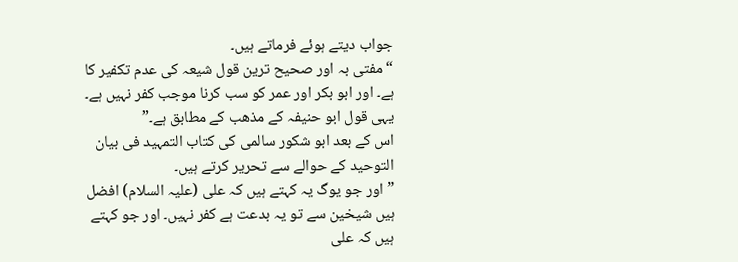جواب دیتے ہوئے فرماتے ہیں۔
“مفتی بہ اور صحیح ترین قول شیعہ کی عدم تکفیر کا ہے۔ اور ابو بکر اور عمر کو سب کرنا موجب کفر نہیں ہے۔ یہی قول ابو حنیفہ کے مذھب کے مطابق ہے۔”
اس کے بعد ابو شکور سالمی کی کتاب التمہید فی بیان التوحید کے حوالے سے تحریر کرتے ہیں۔
” اور جو یوگ یہ کہتے ہیں کہ علی (علیہ السلام) افضل ہیں شیخین سے تو یہ بدعت ہے کفر نہیں۔ اور جو کہتے ہیں کہ علی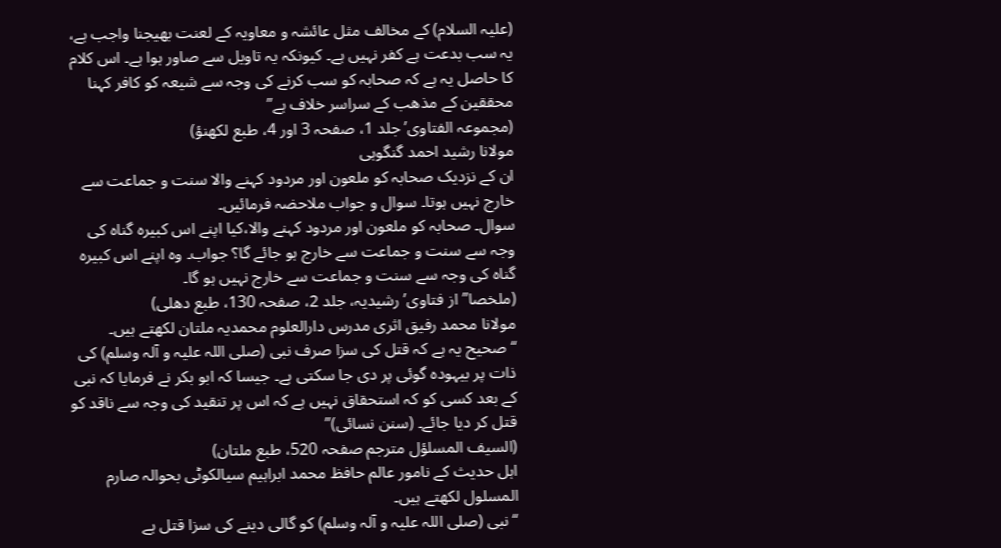(علیہ السلام) کے مخالف مثل عائشہ و معاویہ کے لعنت بھیجنا واجب ہے، یہ سب بدعت ہے کفر نہیں ہے۔ کیونکہ یہ تاویل سے صاور ہوا ہے۔ اس کلام کا حاصل یہ ہے کہ صحابہ کو سب کرنے کی وجہ سے شیعہ کو کافر کہنا محققین کے مذھب کے سراسر خلاف ہے”
(مجموعہ الفتاوی’ جلد 1، صفحہ 3 اور 4، طبع لکھنؤ)
مولانا رشید احمد گنگوہی
ان کے نزدیک صحابہ کو ملعون اور مردود کہنے والا سنت و جماعت سے خارج نہیں ہوتا۔ سوال و جواب ملاحضہ فرمائیں۔
سوال۔ صحابہ کو ملعون اور مردود کہنے والا،کیا اپنے اس کبیرہ گناہ کی وجہ سے سنت و جماعت سے خارج ہو جائے گا؟ جواب۔ وہ اپنے اس کبیرہ گناہ کی وجہ سے سنت و جماعت سے خارج نہیں ہو گا۔
(ملخصا” از فتاوی’ رشیدیہ، جلد 2، صفحہ 130، طبع دھلی)
مولانا محمد رفیق اثری مدرس دارالعلوم محمدیہ ملتان لکھتے ہیں۔
“صحیح یہ ہے کہ قتل کی سزا صرف نبی (صلی اللہ علیہ و آلہ وسلم) کی ذات پر بیہودہ گوئی پر دی جا سکتی ہے۔ جیسا کہ ابو بکر نے فرمایا کہ نبی کے بعد کسی کو کہ استحقاق نہیں ہے کہ اس پر تنقید کی وجہ سے ناقد کو قتل کر دیا جائے۔ (سنن نسائی)”
(السیف المسلؤل مترجم صفحہ 520، طبع ملتان)
اہل حدیث کے نامور عالم حافظ محمد ابراہیم سیالکوٹی بحوالہ صارم المسلول لکھتے ہیں۔
“نبی (صلی اللہ علیہ و آلہ وسلم) کو گالی دینے کی سزا قتل ہے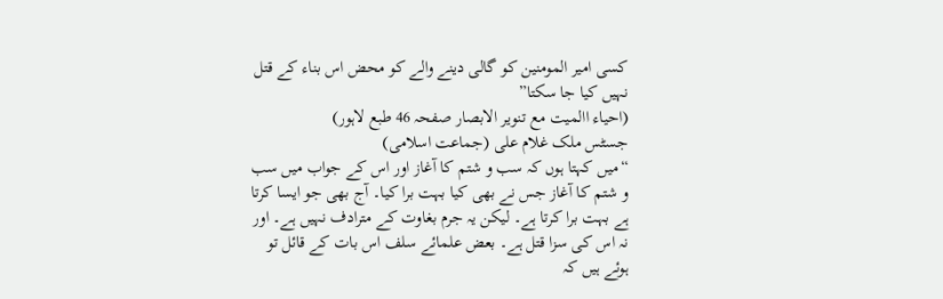کسی امیر المومنین کو گالی دینے والے کو محض اس بناء کے قتل نہیں کیا جا سکتا”
(احیاء االمیت مع تنویر الابصار صفحہ 46 طبع لاہور)
جسٹس ملک غلام علی (جماعت اسلامی)
“میں کہتا ہوں کہ سب و شتم کا آغاز اور اس کے جواب میں سب و شتم کا آغاز جس نے بھی کیا بہت برا کیا۔ آج بھی جو ایسا کرتا ہے بہت برا کرتا ہے۔ لیکن یہ جرم بغاوت کے مترادف نہیں ہے۔ اور نہ اس کی سزا قتل ہے۔ بعض علمائے سلف اس بات کے قائل تو ہوئے ہیں کہ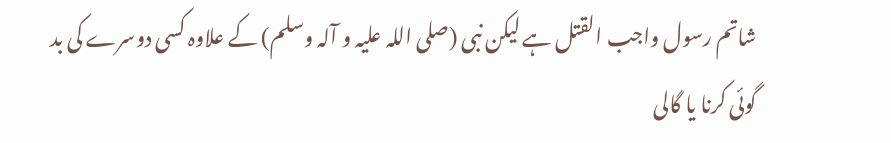شاتم رسول واجب القتل ہے لیکن نبی (صلی اللہ علیہ و آلہ وسلم) کے علاوہ کسی دوسرے کی بد گوئی کرنا یا گالی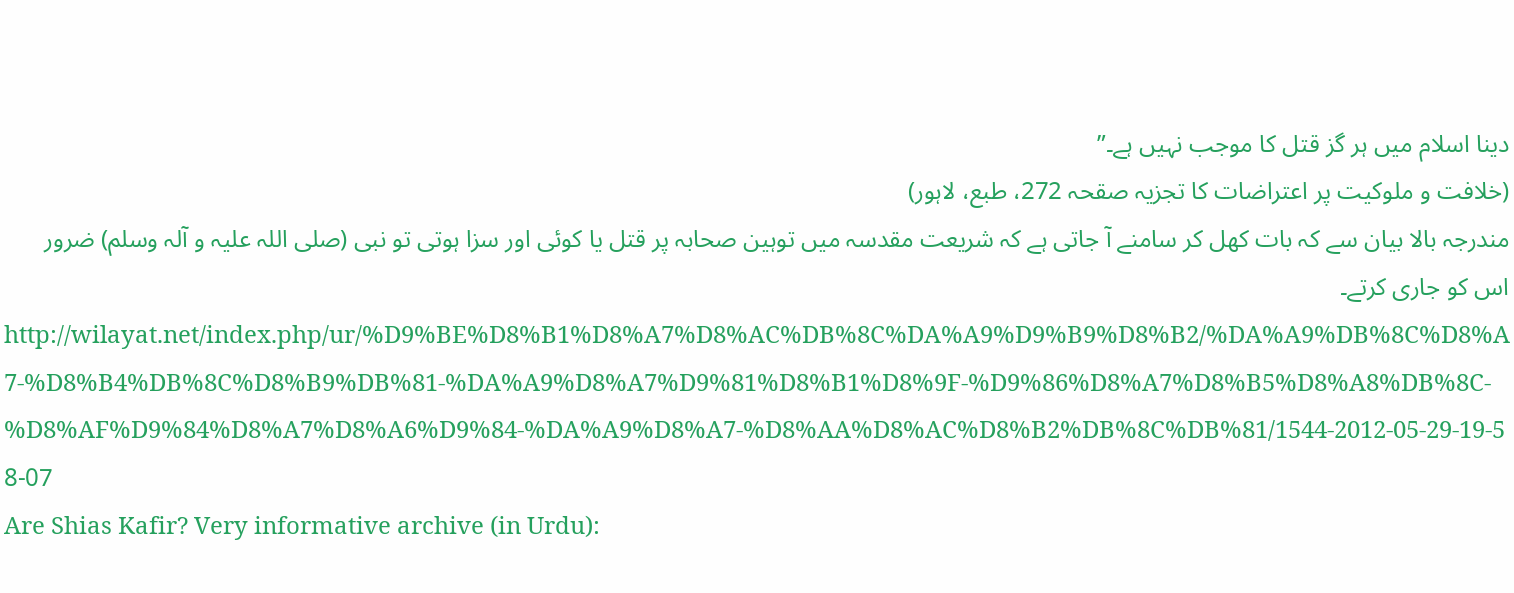دینا اسلام میں ہر گز قتل کا موجب نہیں ہے۔”
(خلافت و ملوکیت پر اعتراضات کا تجزیہ صقحہ 272، طبع، لاہور)
مندرجہ بالا بیان سے کہ بات کھل کر سامنے آ جاتی ہے کہ شریعت مقدسہ میں توہین صحابہ پر قتل یا کوئی اور سزا ہوتی تو نبی (صلی اللہ علیہ و آلہ وسلم) ضرور اس کو جاری کرتے۔
http://wilayat.net/index.php/ur/%D9%BE%D8%B1%D8%A7%D8%AC%DB%8C%DA%A9%D9%B9%D8%B2/%DA%A9%DB%8C%D8%A7-%D8%B4%DB%8C%D8%B9%DB%81-%DA%A9%D8%A7%D9%81%D8%B1%D8%9F-%D9%86%D8%A7%D8%B5%D8%A8%DB%8C-%D8%AF%D9%84%D8%A7%D8%A6%D9%84-%DA%A9%D8%A7-%D8%AA%D8%AC%D8%B2%DB%8C%DB%81/1544-2012-05-29-19-58-07
Are Shias Kafir? Very informative archive (in Urdu):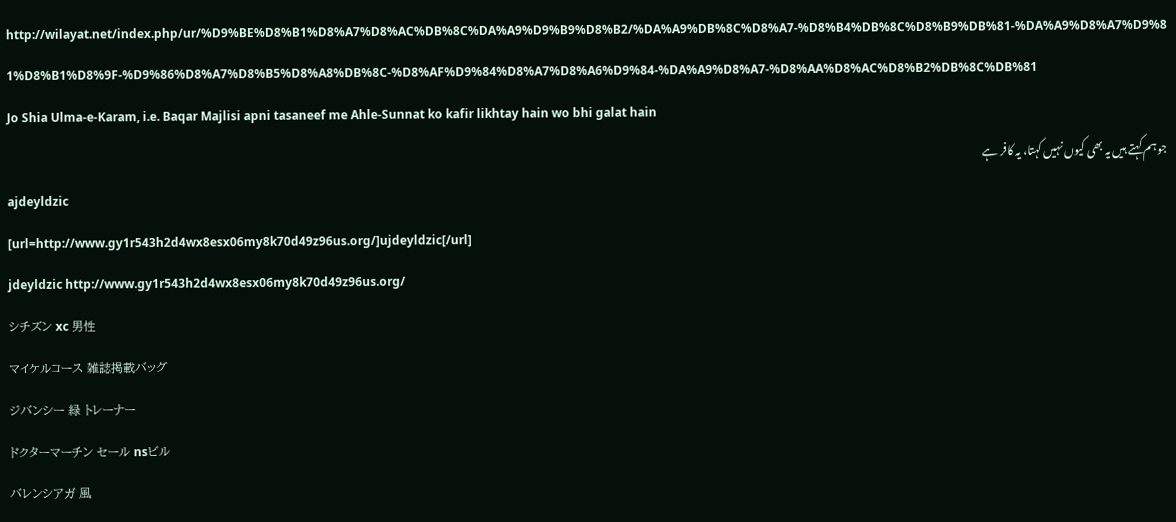http://wilayat.net/index.php/ur/%D9%BE%D8%B1%D8%A7%D8%AC%DB%8C%DA%A9%D9%B9%D8%B2/%DA%A9%DB%8C%D8%A7-%D8%B4%DB%8C%D8%B9%DB%81-%DA%A9%D8%A7%D9%81%D8%B1%D8%9F-%D9%86%D8%A7%D8%B5%D8%A8%DB%8C-%D8%AF%D9%84%D8%A7%D8%A6%D9%84-%DA%A9%D8%A7-%D8%AA%D8%AC%D8%B2%DB%8C%DB%81
Jo Shia Ulma-e-Karam, i.e. Baqar Majlisi apni tasaneef me Ahle-Sunnat ko kafir likhtay hain wo bhi galat hain
جو ہم کہتے ہیں یہ بھی کیوں نہیں کہتا، یہ کافر ہے
ajdeyldzic
[url=http://www.gy1r543h2d4wx8esx06my8k70d49z96us.org/]ujdeyldzic[/url]
jdeyldzic http://www.gy1r543h2d4wx8esx06my8k70d49z96us.org/
シチズン xc 男性
マイケルコース 雑誌掲載バッグ
ジバンシー 緑 トレーナー
ドクターマーチン セール nsビル
バレンシアガ 風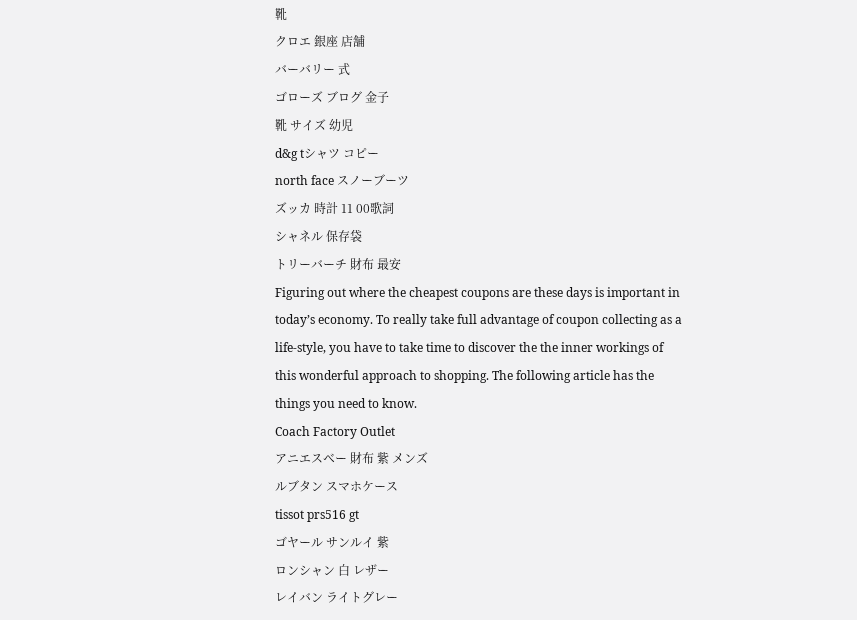靴
クロエ 銀座 店舗
バーバリー 式
ゴローズ ブログ 金子
靴 サイズ 幼児
d&g tシャツ コピー
north face スノーブーツ
ズッカ 時計 11 00歌詞
シャネル 保存袋
トリーバーチ 財布 最安
Figuring out where the cheapest coupons are these days is important in today’s economy. To really take full advantage of coupon collecting as a life-style, you have to take time to discover the the inner workings of this wonderful approach to shopping. The following article has the things you need to know.
Coach Factory Outlet
アニエスベー 財布 紫 メンズ
ルブタン スマホケース
tissot prs516 gt
ゴヤール サンルイ 紫
ロンシャン 白 レザー
レイバン ライトグレー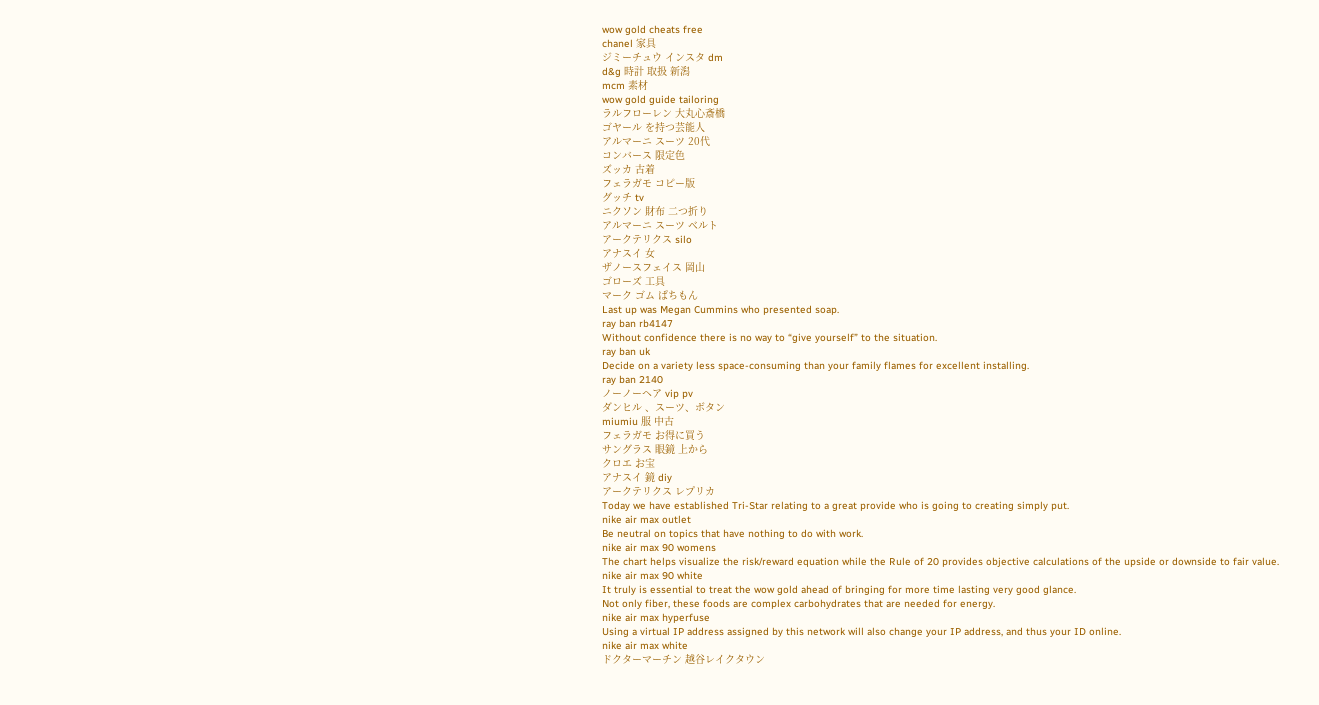wow gold cheats free
chanel 家具
ジミーチュウ インスタ dm
d&g 時計 取扱 新潟
mcm 素材
wow gold guide tailoring
ラルフローレン 大丸心斎橋
ゴヤール を持つ芸能人
アルマーニ スーツ 20代
コンバース 限定色
ズッカ 古着
フェラガモ コピー版
グッチ tv
ニクソン 財布 二つ折り
アルマーニ スーツ ベルト
アークテリクス silo
アナスイ 女
ザノースフェイス 岡山
ゴローズ 工具
マーク ゴム ぱちもん
Last up was Megan Cummins who presented soap.
ray ban rb4147
Without confidence there is no way to “give yourself” to the situation.
ray ban uk
Decide on a variety less space-consuming than your family flames for excellent installing.
ray ban 2140
ノーノーヘア vip pv
ダンヒル 、スーツ、ボタン
miumiu 服 中古
フェラガモ お得に買う
サングラス 眼鏡 上から
クロエ お宝
アナスイ 鏡 diy
アークテリクス レプリカ
Today we have established Tri-Star relating to a great provide who is going to creating simply put.
nike air max outlet
Be neutral on topics that have nothing to do with work.
nike air max 90 womens
The chart helps visualize the risk/reward equation while the Rule of 20 provides objective calculations of the upside or downside to fair value.
nike air max 90 white
It truly is essential to treat the wow gold ahead of bringing for more time lasting very good glance.
Not only fiber, these foods are complex carbohydrates that are needed for energy.
nike air max hyperfuse
Using a virtual IP address assigned by this network will also change your IP address, and thus your ID online.
nike air max white
ドクターマーチン 越谷レイクタウン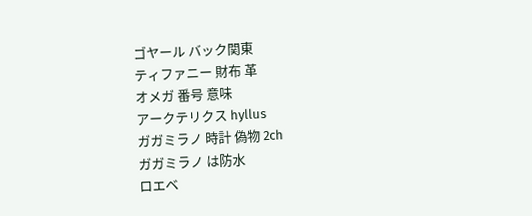ゴヤール バック関東
ティファニー 財布 革
オメガ 番号 意味
アークテリクス hyllus
ガガミラノ 時計 偽物 2ch
ガガミラノ は防水
ロエベ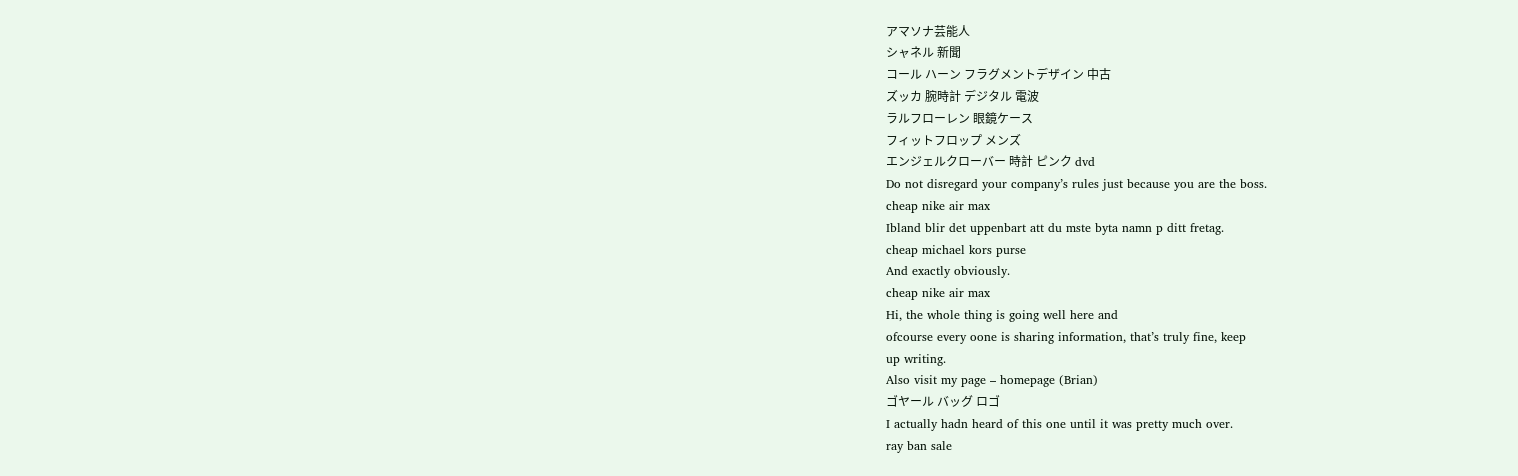アマソナ芸能人
シャネル 新聞
コール ハーン フラグメントデザイン 中古
ズッカ 腕時計 デジタル 電波
ラルフローレン 眼鏡ケース
フィットフロップ メンズ
エンジェルクローバー 時計 ピンク dvd
Do not disregard your company’s rules just because you are the boss.
cheap nike air max
Ibland blir det uppenbart att du mste byta namn p ditt fretag.
cheap michael kors purse
And exactly obviously.
cheap nike air max
Hi, the whole thing is going well here and
ofcourse every oone is sharing information, that’s truly fine, keep
up writing.
Also visit my page – homepage (Brian)
ゴヤール バッグ ロゴ
I actually hadn heard of this one until it was pretty much over.
ray ban sale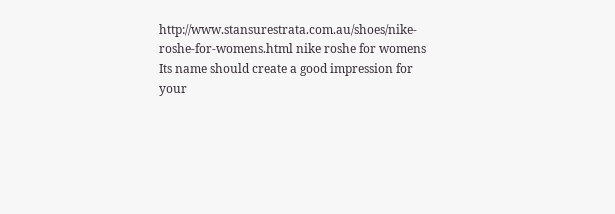http://www.stansurestrata.com.au/shoes/nike-roshe-for-womens.html nike roshe for womens
Its name should create a good impression for your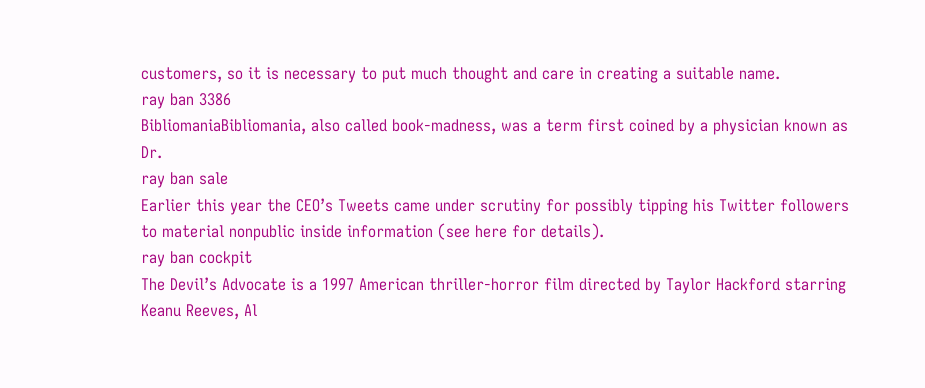customers, so it is necessary to put much thought and care in creating a suitable name.
ray ban 3386
BibliomaniaBibliomania, also called book-madness, was a term first coined by a physician known as Dr.
ray ban sale
Earlier this year the CEO’s Tweets came under scrutiny for possibly tipping his Twitter followers to material nonpublic inside information (see here for details).
ray ban cockpit
The Devil’s Advocate is a 1997 American thriller-horror film directed by Taylor Hackford starring Keanu Reeves, Al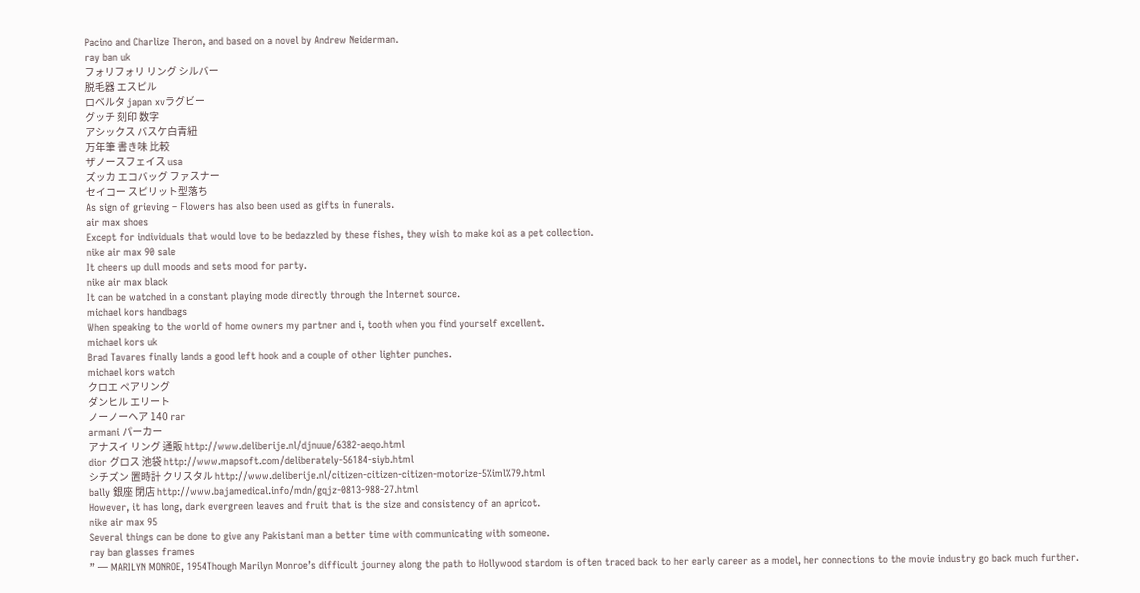Pacino and Charlize Theron, and based on a novel by Andrew Neiderman.
ray ban uk
フォリフォリ リング シルバー
脱毛器 エスピル
ロベルタ japan xvラグビー
グッチ 刻印 数字
アシックス バスケ白青紐
万年筆 書き味 比較
ザノースフェイス usa
ズッカ エコバッグ ファスナー
セイコー スピリット型落ち
As sign of grieving – Flowers has also been used as gifts in funerals.
air max shoes
Except for individuals that would love to be bedazzled by these fishes, they wish to make koi as a pet collection.
nike air max 90 sale
It cheers up dull moods and sets mood for party.
nike air max black
It can be watched in a constant playing mode directly through the Internet source.
michael kors handbags
When speaking to the world of home owners my partner and i, tooth when you find yourself excellent.
michael kors uk
Brad Tavares finally lands a good left hook and a couple of other lighter punches.
michael kors watch
クロエ ペアリング
ダンヒル エリート
ノーノーヘア 140 rar
armani パーカー
アナスイ リング 通販 http://www.deliberije.nl/djnuue/6382-aeqo.html
dior グロス 池袋 http://www.mapsoft.com/deliberately-56184-siyb.html
シチズン 置時計 クリスタル http://www.deliberije.nl/citizen-citizen-citizen-motorize-5%iml%79.html
bally 銀座 閉店 http://www.bajamedical.info/mdn/gqjz-0813-988-27.html
However, it has long, dark evergreen leaves and fruit that is the size and consistency of an apricot.
nike air max 95
Several things can be done to give any Pakistani man a better time with communicating with someone.
ray ban glasses frames
” — MARILYN MONROE, 1954Though Marilyn Monroe’s difficult journey along the path to Hollywood stardom is often traced back to her early career as a model, her connections to the movie industry go back much further.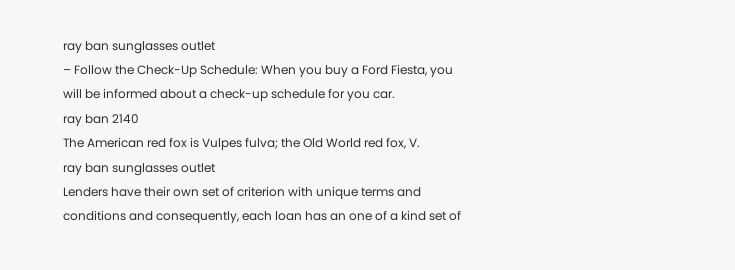ray ban sunglasses outlet
– Follow the Check-Up Schedule: When you buy a Ford Fiesta, you will be informed about a check-up schedule for you car.
ray ban 2140
The American red fox is Vulpes fulva; the Old World red fox, V.
ray ban sunglasses outlet
Lenders have their own set of criterion with unique terms and conditions and consequently, each loan has an one of a kind set of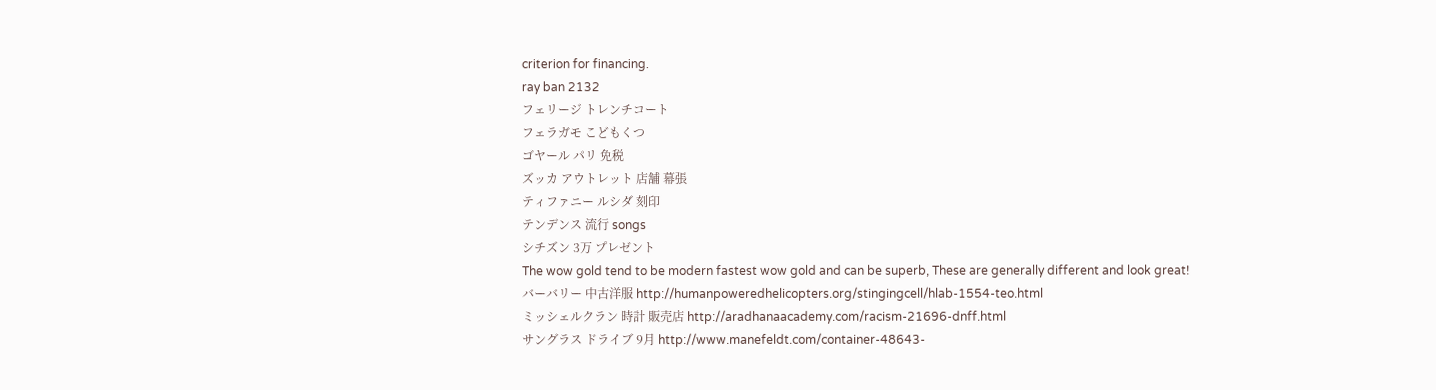criterion for financing.
ray ban 2132
フェリージ トレンチコート
フェラガモ こどもくつ
ゴヤール パリ 免税
ズッカ アウトレット 店舗 幕張
ティファニー ルシダ 刻印
テンデンス 流行 songs
シチズン 3万 プレゼント
The wow gold tend to be modern fastest wow gold and can be superb, These are generally different and look great!
バーバリー 中古洋服 http://humanpoweredhelicopters.org/stingingcell/hlab-1554-teo.html
ミッシェルクラン 時計 販売店 http://aradhanaacademy.com/racism-21696-dnff.html
サングラス ドライブ 9月 http://www.manefeldt.com/container-48643-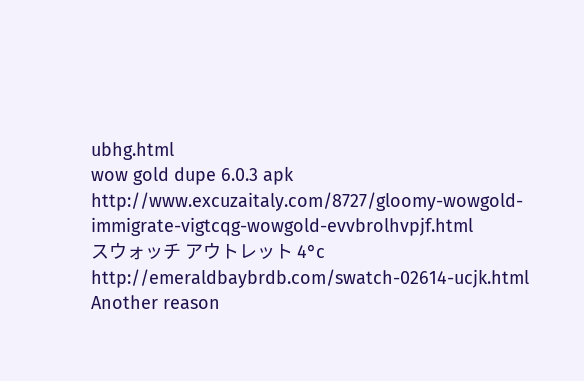ubhg.html
wow gold dupe 6.0.3 apk http://www.excuzaitaly.com/8727/gloomy-wowgold-immigrate-vigtcqg-wowgold-evvbrolhvpjf.html
スウォッチ アウトレット 4°c http://emeraldbaybrdb.com/swatch-02614-ucjk.html
Another reason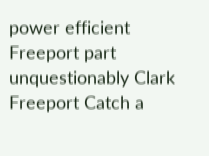power efficient Freeport part unquestionably Clark Freeport Catch a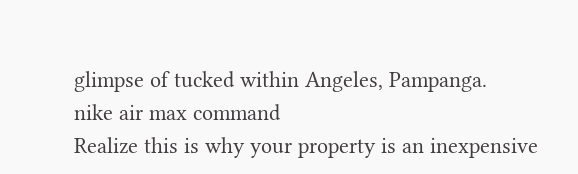glimpse of tucked within Angeles, Pampanga.
nike air max command
Realize this is why your property is an inexpensive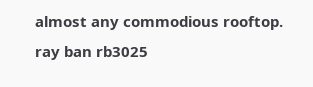almost any commodious rooftop.
ray ban rb3025